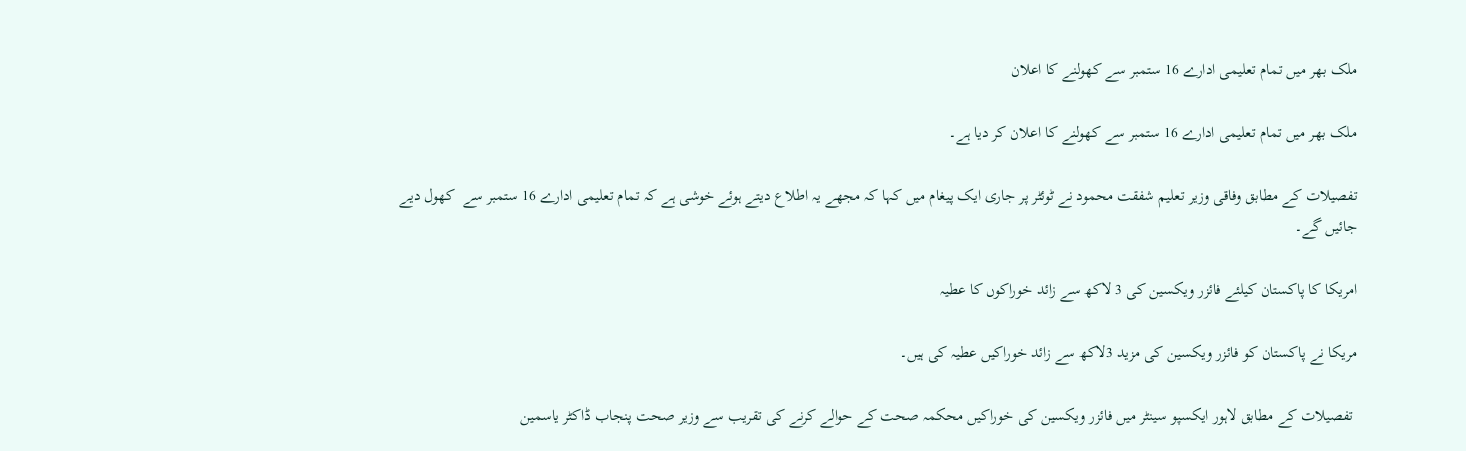ملک بھر میں تمام تعلیمی ادارے 16 ستمبر سے کھولنے کا اعلان

ملک بھر میں تمام تعلیمی ادارے 16 ستمبر سے کھولنے کا اعلان کر دیا ہے۔

تفصیلات کے مطابق وفاقی وزیر تعلیم شفقت محمود نے ٹوئٹر پر جاری ایک پیغام میں کہا کہ مجھے یہ اطلاع دیتے ہوئے خوشی ہے کہ تمام تعلیمی ادارے 16 ستمبر سے  کھول دیے جائیں گے۔

امریکا کا پاکستان کیلئے فائزر ویکسین کی 3 لاکھ سے زائد خوراکوں کا عطیہ

مریکا نے پاکستان کو فائزر ویکسین کی مزید 3لاکھ سے زائد خوراکیں عطیہ کی ہیں۔

 تفصیلات کے مطابق لاہور ایکسپو سینٹر میں فائزر ویکسین کی خوراکیں محکمہ صحت کے حوالے کرنے کی تقریب سے وزیر صحت پنجاب ڈاکٹر یاسمین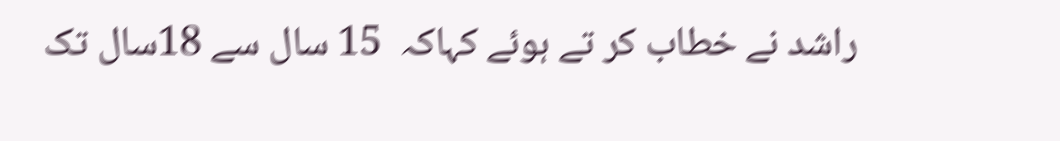راشد نے خطاب کر تے ہوئے کہاکہ  15 سال سے 18سال تک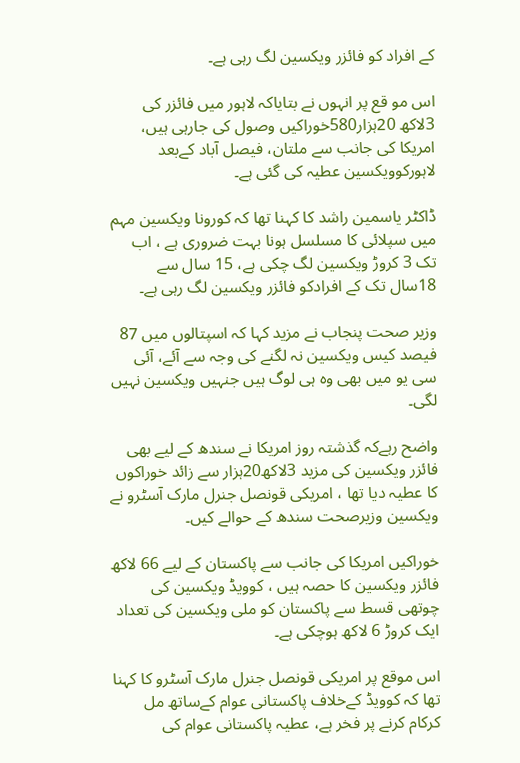کے افراد کو فائزر ویکسین لگ رہی ہے۔

اس مو قع پر انہوں نے بتایاکہ لاہور میں فائزر کی 3لاکھ 20ہزار580خوراکیں وصول کی جارہی ہیں، امریکا کی جانب سے ملتان، فیصل آباد کےبعد لاہورکوویکسین عطیہ کی گئی ہے۔

ڈاکٹر یاسمین راشد کا کہنا تھا کہ کورونا ویکسین مہم میں سپلائی کا مسلسل ہونا بہت ضروری ہے ، اب تک 3 کروڑ ویکسین لگ چکی ہے، 15 سال سے 18سال تک کے افرادکو فائزر ویکسین لگ رہی ہے۔

وزیر صحت پنجاب نے مزید کہا کہ اسپتالوں میں 87 فیصد کیس ویکسین نہ لگنے کی وجہ سے آئے، آئی سی یو میں بھی وہ ہی لوگ ہیں جنہیں ویکسین نہیں لگی۔

واضح رہےکہ گذشتہ روز امریکا نے سندھ کے لیے بھی  فائزر ویکسین کی مزید 3لاکھ20ہزار سے زائد خوراکوں کا عطیہ دیا تھا ، امریکی قونصل جنرل مارک آسٹرو نے ویکسین وزیرصحت سندھ کے حوالے کیں۔

خوراکیں امریکا کی جانب سے پاکستان کے لیے 66 لاکھ فائزر ویکسین کا حصہ ہیں ، کوویڈ ویکسین کی چوتھی قسط سے پاکستان کو ملی ویکسین کی تعداد ایک کروڑ 6 لاکھ ہوچکی ہے۔

اس موقع پر امریکی قونصل جنرل مارک آسٹرو کا کہنا تھا کہ کوویڈ کےخلاف پاکستانی عوام کےساتھ مل کرکام کرنے پر فخر ہے، عطیہ پاکستانی عوام کی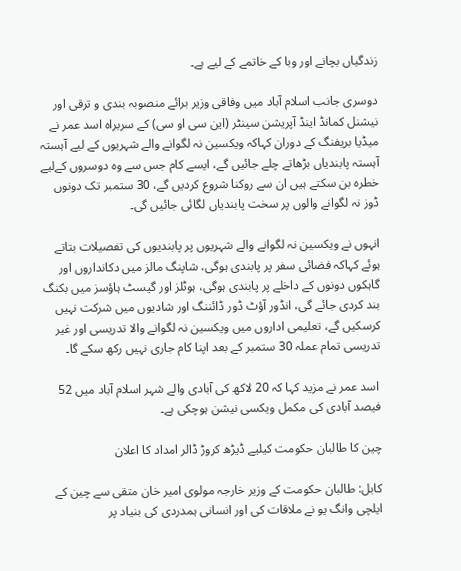زندگیاں بچانے اور وبا کے خاتمے کے لیے ہے۔

دوسری جانب اسلام آباد میں وفاقی وزیر برائے منصوبہ بندی و ترقی اور نیشنل کمانڈ اینڈ آپریشن سینٹر (این سی او سی) کے سربراہ اسد عمر نے میڈیا بریفنگ کے دوران کہاکہ ویکسین نہ لگوانے والے شہریوں کے لیے آہستہ آہستہ پابندیاں بڑھاتے چلے جائیں گے، ایسے کام جس سے وہ دوسروں کےلیے خطرہ بن سکتے ہیں ان سے روکنا شروع کردیں گے، 30 ستمبر تک دونوں ڈوز نہ لگوانے والوں پر سخت پابندیاں لگائی جائیں گی۔

انہوں نے ویکسین نہ لگوانے والے شہریوں پر پابندیوں کی تفصیلات بتاتے ہوئے کہاکہ فضائی سفر پر پابندی ہوگی، شاپنگ مالز میں دکانداروں اور گاہکوں دونوں کے داخلے پر پابندی ہوگی، ہوٹلز اور گیسٹ ہاؤسز میں بکنگ بند کردی جائے گی، انڈور آؤٹ ڈور ڈائننگ اور شادیوں میں شرکت نہیں کرسکیں گے، تعلیمی اداروں میں ویکسین نہ لگوانے والا تدریسی اور غیر تدریسی تمام عملہ 30 ستمبر کے بعد اپنا کام جاری نہیں رکھ سکے گا۔

 اسد عمر نے مزید کہا کہ 20 لاکھ کی آبادی والے شہر اسلام آباد میں 52 فیصد آبادی کی مکمل ویکسی نیشن ہوچکی ہے۔

چین کا طالبان حکومت کیلیے ڈیڑھ کروڑ ڈالر امداد کا اعلان

کابل: طالبان حکومت کے وزیر خارجہ مولوی امیر خان متقی سے چین کے ایلچی وانگ یو نے ملاقات کی اور انسانی ہمدردی کی بنیاد پر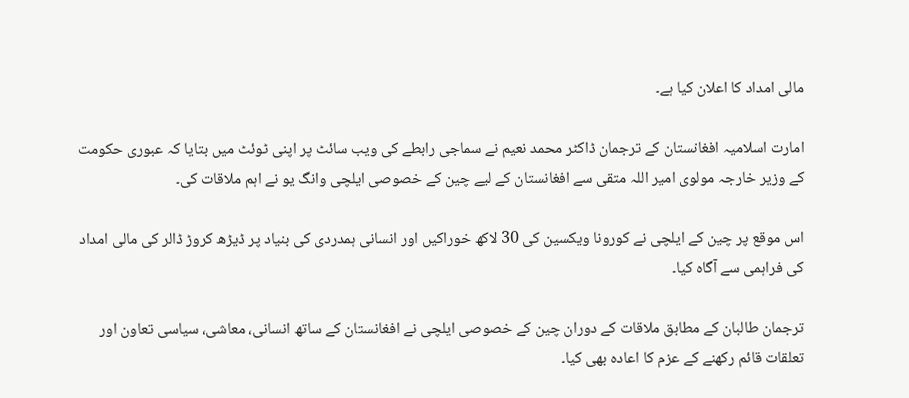مالی امداد کا اعلان کیا ہے۔

امارت اسلامیہ افغانستان کے ترجمان ڈاکٹر محمد نعیم نے سماجی رابطے کی ویب سائٹ پر اپنی ٹوئٹ میں بتایا کہ عبوری حکومت کے وزیر خارجہ مولوی امیر اللہ متقی سے افغانستان کے لیے چین کے خصوصی ایلچی وانگ یو نے اہم ملاقات کی۔

اس موقع پر چین کے ایلچی نے کورونا ویکسین کی 30 لاکھ خوراکیں اور انسانی ہمدردی کی بنیاد پر ڈیڑھ کروڑ ڈالر کی مالی امداد کی فراہمی سے آگاہ کیا۔

ترجمان طالبان کے مطابق ملاقات کے دوران چین کے خصوصی ایلچی نے افغانستان کے ساتھ انسانی، معاشی، سیاسی تعاون اور تعلقات قائم رکھنے کے عزم کا اعادہ بھی کیا۔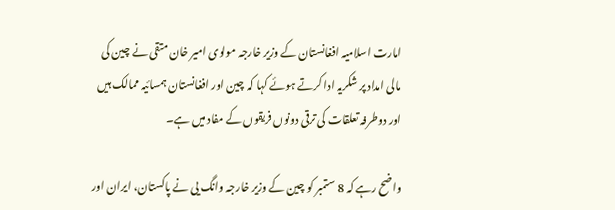امارت اسلامیہ افغانستان کے وزیر خارجہ مولوی امیر خان متقی نے چین کی مالی امداد پر شکریہ ادا کرتے ہوئے کہا کہ چین اور افغانستان ہمسائیہ ممالک ہیں اور دوطرفہ تعلقات کی ترقی دونوں فریقوں کے مفاد میں ہے۔

واضح رہے کہ 8 ستمبر کو چین کے وزیر خارجہ وانگ یی نے پاکستان، ایران اور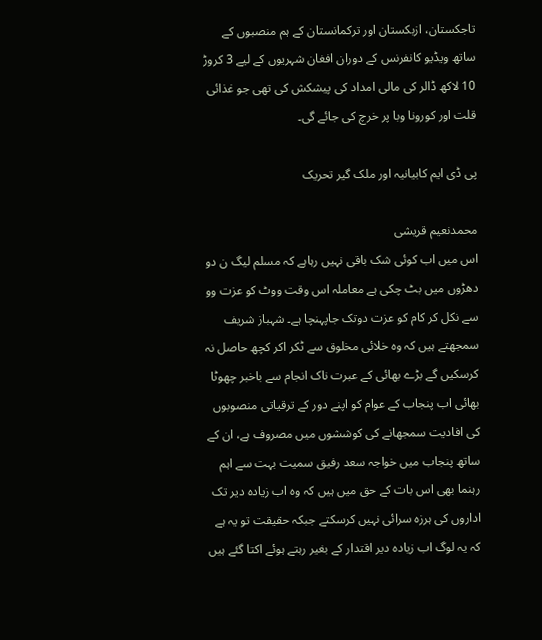تاجکستان، ازبکستان اور ترکمانستان کے ہم منصبوں کے ساتھ ویڈیو کانفرنس کے دوران افغان شہریوں کے لیے 3 کروڑ 10 لاکھ ڈالر کی مالی امداد کی پیشکش کی تھی جو غذائی قلت اور کورونا وبا پر خرچ کی جائے گی۔

پی ڈی ایم کابیانیہ اور ملک گیر تحریک

محمدنعیم قریشی
اس میں اب کوئی شک باقی نہیں رہاہے کہ مسلم لیگ ن دو دھڑوں میں بٹ چکی ہے معاملہ اس وقت ووٹ کو عزت وو سے نکل کر کام کو عزت دوتک جاپہنچا ہے۔ شہباز شریف سمجھتے ہیں کہ وہ خلائی مخلوق سے ٹکر اکر کچھ حاصل نہ کرسکیں گے بڑے بھائی کے عبرت ناک انجام سے باخبر چھوٹا بھائی اب پنجاب کے عوام کو اپنے دور کے ترقیاتی منصوبوں کی افادیت سمجھانے کی کوششوں میں مصروف ہے، ان کے ساتھ پنجاب میں خواجہ سعد رفیق سمیت بہت سے اہم رہنما بھی اس بات کے حق میں ہیں کہ وہ اب زیادہ دیر تک اداروں کی ہرزہ سرائی نہیں کرسکتے جبکہ حقیقت تو یہ ہے کہ یہ لوگ اب زیادہ دیر اقتدار کے بغیر رہتے ہوئے اکتا گئے ہیں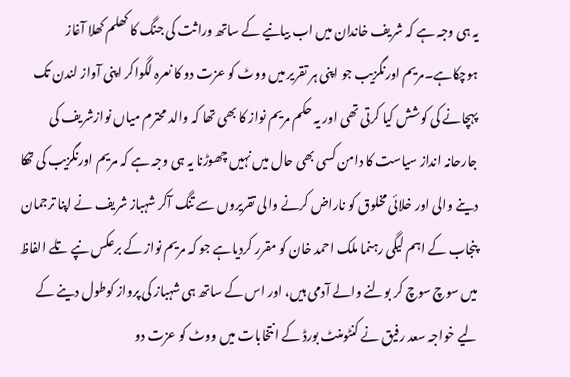یہ ہی وجہ ہے کہ شریف خاندان میں اب بیانیے کے ساتھ وراثت کی جنگ کا کھلم کھلا آغاز ہوچکاہے۔مریم اورنگزیب جو اپنی ہر تقریر میں ووٹ کو عزت دو کا نعرہ لگواکر اپنی آواز لندن تک پہچانے کی کوشش کیا کرتی تھی اور یہ حکم مریم نواز کا بھی تھا کہ والد محترم میاں نوازشریف کی جارحانہ انداز سیاست کا دامن کسی بھی حال میں نہیں چھوڑنا یہ ہی وجہ ہے کہ مریم اورنگزیب کی تھکا دینے والی اور خلائی مخلوق کو ناراض کرنے والی تقریروں سے تنگ آکر شہباز شریف نے اپنا ترجمان پنجاب کے اہم لیگی رہنما ملک احمد خان کو مقرر کردیاہے جو کہ مریم نواز کے برعکس نپے تلے الفاظ میں سوچ سوچ کر بولنے والے آدمی ہیں، اور اس کے ساتھ ہی شہباز کی پرواز کوطول دینے کے لیے خواجہ سعد رفیق نے کنٹومنٹ بورڈ کے انتخابات میں ووٹ کو عزت دو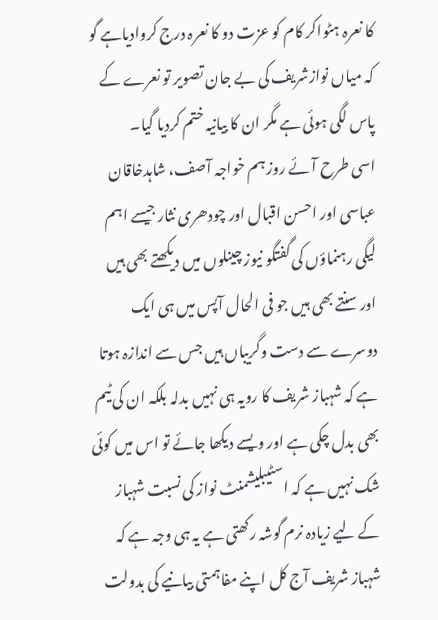کا نعرہ ہٹواکر کام کو عزت دو کا نعرہ درج کروادیاہے گو کہ میاں نوازشریف کی بے جان تصویر تو نعرے کے پاس لگی ہوئی ہے مگر ان کا بیانیہ ختم کردیا گیا۔
اسی طرح آئے روز ہم خواجہ آصف، شاہدخاقان عباسی اور احسن اقبال اور چودھری نثار جیسے اہم لیگی رہنماؤں کی گفتگو نیوز چینلوں میں دیکھتے بھی ہیں اور سنتے بھی ہیں جو فی الحال آپس میں ہی ایک دوسرے سے دست وگریباں ہیں جس سے اندازہ ہوتا ہے کہ شہباز شریف کا رویہ ہی نہیں بدلہ بلکہ ان کی ٹیم بھی بدل چکی ہے اور ویسے دیکھا جائے تو اس میں کوئی شک نہیں ہے کہ اسٹیبلیشمنٹ نواز کی نسبت شہباز کے لیے زیادہ نرم گوشہ رکھتی ہے یہ ہی وجہ ہے کہ شہباز شریف آج کل اپنے مفاہمتی بیانیے کی بدولت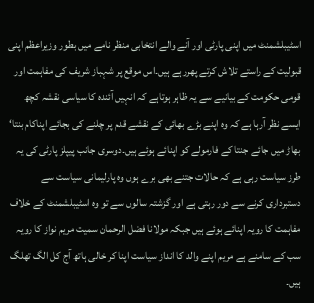اسٹیبلشمنٹ میں اپنی پارٹی اور آنے والے انتخابی منظر نامے میں بطور وزیراعظم اپنی قبولیت کے راستے تلاش کرتے پھررہے ہیں۔اس موقع پر شہباز شریف کی مفاہمت اور قومی حکومت کے بیانیے سے یہ ظاہر ہوتاہے کہ انہیں آئندہ کا سیاسی نقشہ کچھ ایسے نظر آرہا ہے کہ وہ اپنے بڑے بھائی کے نقشے قدم پر چلنے کی بجائے اپناکام بنتا‘ بھاڑ میں جائے جنتا کے فارمولے کو اپنائے ہوئے ہیں۔دوسری جانب پیپلز پارٹی کی یہ طرز سیاست رہی ہے کہ حالات جتنے بھی برے ہوں وہ پارلیمانی سیاست سے دستبرداری کرنے سے دور رہتی ہے اور گزشتہ سالوں سے تو وہ اسٹیبلشمنٹ کے خلاف مفاہمت کا رویہ اپنائے ہوئے ہیں جبکہ مولانا فضل الرحمان سمیت مریم نواز کا رویہ سب کے سامنے ہے مریم اپنے والد کا انداز سیاست اپنا کر خالی ہاتھ آج کل الگ تھلگ ہیں۔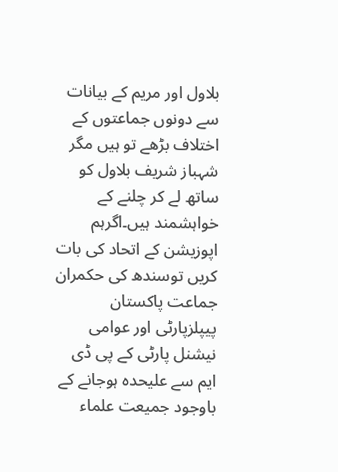بلاول اور مریم کے بیانات سے دونوں جماعتوں کے اختلاف بڑھے تو ہیں مگر شہباز شریف بلاول کو ساتھ لے کر چلنے کے خواہشمند ہیں۔اگرہم اپوزیشن کے اتحاد کی بات کریں توسندھ کی حکمران جماعت پاکستان پیپلزپارٹی اور عوامی نیشنل پارٹی کے پی ڈی ایم سے علیحدہ ہوجانے کے باوجود جمیعت علماء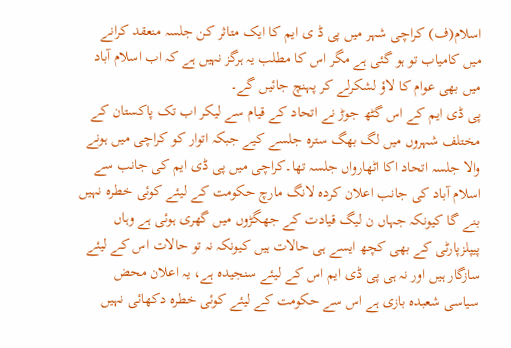اسلام(ف) کراچی شہر میں پی ڈ ی ایم کا ایک متاثر کن جلسہ منعقد کرانے میں کامیاب تو ہو گئی ہے مگر اس کا مطلب یہ ہرگز نہیں ہے کہ اب اسلام آباد میں بھی عوام کا لاؤ لشکرلے کر پہنچ جائیں گے۔
پی ڈی ایم کے اس گٹھ جوڑ نے اتحاد کے قیام سے لیکر اب تک پاکستان کے مختلف شہروں میں لگ بھگ سترہ جلسے کیے جبکہ اتوار کو کراچی میں ہونے والا جلسہ اتحاد اکا اٹھارواں جلسہ تھا۔کراچی میں پی ڈی ایم کی جانب سے اسلام آباد کی جانب اعلان کردہ لانگ مارچ حکومت کے لیئے کوئی خطرہ نہیں بنے گا کیونکہ جہاں ن لیگ قیادت کے جھگڑوں میں گھری ہوئی ہے وہاں پیپلزپارٹی کے بھی کچھ ایسے ہی حالات ہیں کیونکہ نہ تو حالات اس کے لیئے سازگار ہیں اور نہ ہی پی ڈی ایم اس کے لیئے سنجیدہ ہے، یہ اعلان محض سیاسی شعبدہ بازی ہے اس سے حکومت کے لیئے کوئی خطرہ دکھائی نہیں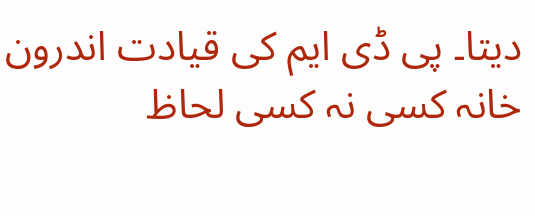دیتا۔ پی ڈی ایم کی قیادت اندرون خانہ کسی نہ کسی لحاظ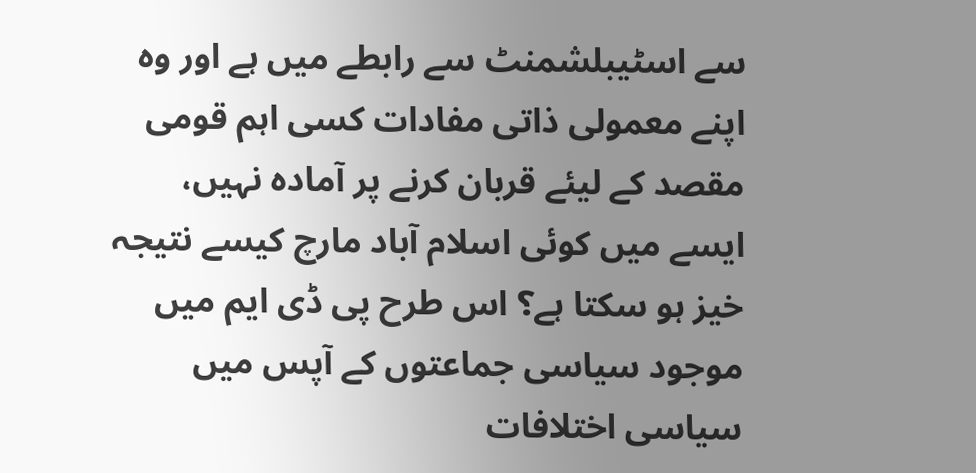سے اسٹیبلشمنٹ سے رابطے میں ہے اور وہ اپنے معمولی ذاتی مفادات کسی اہم قومی مقصد کے لیئے قربان کرنے پر آمادہ نہیں، ایسے میں کوئی اسلام آباد مارچ کیسے نتیجہ خیز ہو سکتا ہے؟ اس طرح پی ڈی ایم میں موجود سیاسی جماعتوں کے آپس میں سیاسی اختلافات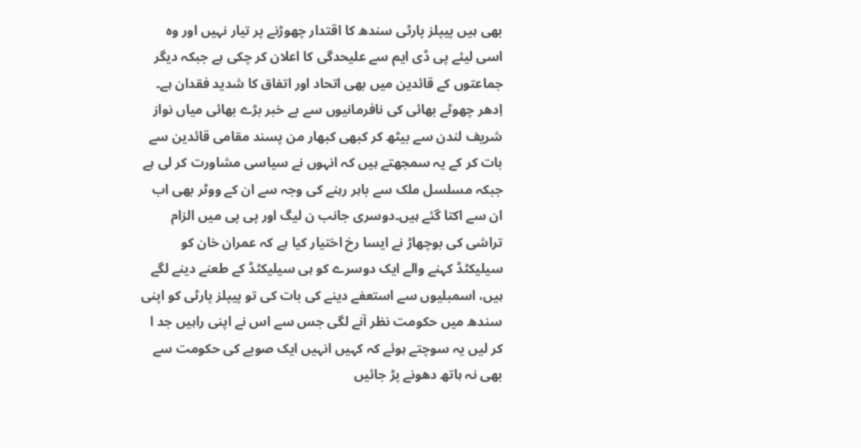بھی ہیں پیپلز پارٹی سندھ کا اقتدار چھوڑنے پر تیار نہیں اور وہ اسی لیئے پی ڈی ایم سے علیحدگی کا اعلان کر چکی ہے جبکہ دیگر جماعتوں کے قائدین میں بھی اتحاد اور اتفاق کا شدید فقدان ہے۔
اِدھر چھوٹے بھائی کی نافرمانیوں سے بے خبر بڑے بھائی میاں نواز شریف لندن سے بیٹھ کر کبھی کبھار من پسند مقامی قائدین سے بات کر کے یہ سمجھتے ہیں کہ انہوں نے سیاسی مشاورت کر لی ہے جبکہ مسلسل ملک سے باہر رہنے کی وجہ سے ان کے ووٹر بھی اب ان سے اکتا گئے ہیں۔دوسری جانب ن لیگ اور پی پی میں الزام تراشی کی بوچھاڑ نے ایسا رخ اختیار کیا ہے کہ عمران خان کو سیلیکٹڈ کہنے والے ایک دوسرے کو ہی سیلیکٹڈ کے طعنے دینے لگے ہیں، اسمبلیوں سے استعفے دینے کی بات کی تو پیپلز پارٹی کو اپنی سندھ میں حکومت نظر آنے لگی جس سے اس نے اپنی راہیں جد ا کر لیں یہ سوچتے ہوئے کہ کہیں انہیں ایک صوبے کی حکومت سے بھی نہ ہاتھ دھونے پڑ جائیں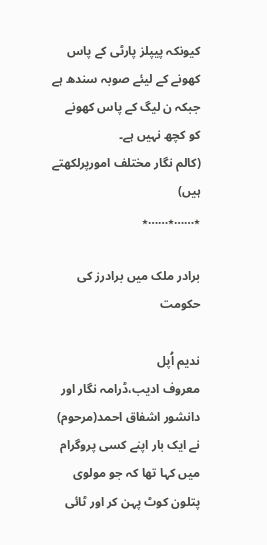کیونکہ پیپلز پارٹی کے پاس کھونے کے لیئے صوبہ سندھ ہے جبکہ ن لیگ کے پاس کھونے کو کچھ نہیں ہے۔
(کالم نگار مختلف امورپرلکھتے ہیں)
٭……٭……٭

برادر ملک میں برادرز کی حکومت

ندیم اُپل
معروف ادیب،ڈرامہ نگار اور دانشور اشفاق احمد(مرحوم) نے ایک بار اپنے کسی پروگرام میں کہا تھا کہ جو مولوی پتلون کوٹ پہن کر اور ٹائی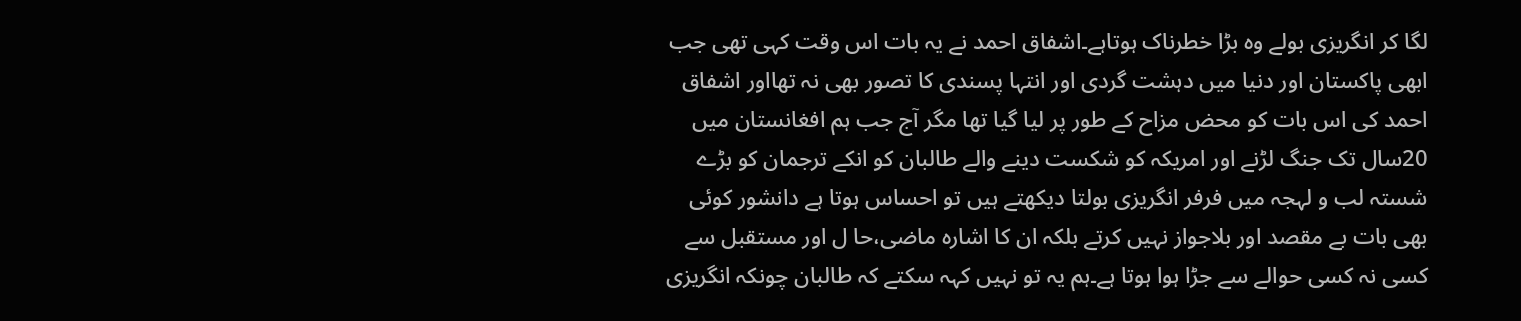لگا کر انگریزی بولے وہ بڑا خطرناک ہوتاہے۔اشفاق احمد نے یہ بات اس وقت کہی تھی جب ابھی پاکستان اور دنیا میں دہشت گردی اور انتہا پسندی کا تصور بھی نہ تھااور اشفاق احمد کی اس بات کو محض مزاح کے طور پر لیا گیا تھا مگر آج جب ہم افغانستان میں 20سال تک جنگ لڑنے اور امریکہ کو شکست دینے والے طالبان کو انکے ترجمان کو بڑے شستہ لب و لہجہ میں فرفر انگریزی بولتا دیکھتے ہیں تو احساس ہوتا ہے دانشور کوئی بھی بات بے مقصد اور بلاجواز نہیں کرتے بلکہ ان کا اشارہ ماضی،حا ل اور مستقبل سے کسی نہ کسی حوالے سے جڑا ہوا ہوتا ہے۔ہم یہ تو نہیں کہہ سکتے کہ طالبان چونکہ انگریزی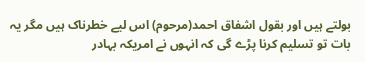بولتے ہیں اور بقول اشفاق احمد(مرحوم) اس لیے خطرناک ہیں مگر یہ بات تو تسلیم کرنا پڑے گی کہ انہوں نے امریکہ بہادر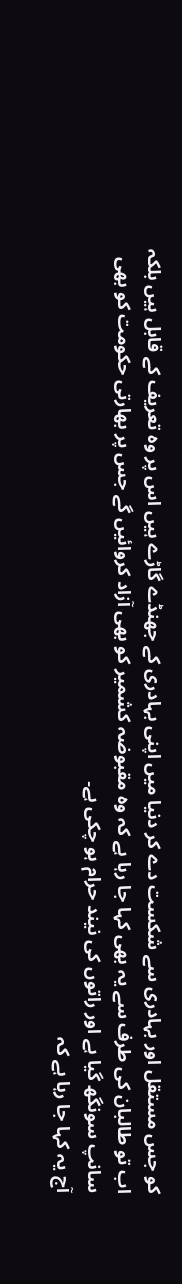کو جس مستقل اور بہادری سے شکست دے کر دنیا میں اپنی بہادری کے جھنڈے گاڑے ہیں اس پر وہ تعریف کے قابل ہیں بلکہ اب تو طالبان کی طرف سے یہ بھی کہا جا رہا ہے کہ وہ مقبوضہ کشمیر کو بھی آزاد کروائیں گے جس پر بھارتی حکومت کو بھی سانپ سونگھ گیا ہے اور راتوں کی نیند حرام ہو چکی ہے۔
آج یہ کہا جا رہا ہے کہ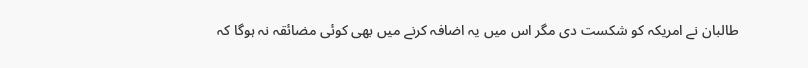طالبان نے امریکہ کو شکست دی مگر اس میں یہ اضافہ کرنے میں بھی کوئی مضائقہ نہ ہوگا کہ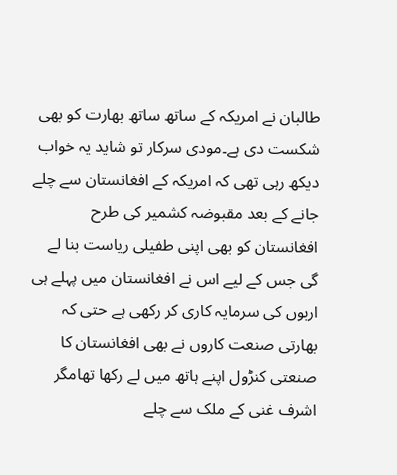طالبان نے امریکہ کے ساتھ ساتھ بھارت کو بھی شکست دی ہے۔مودی سرکار تو شاید یہ خواب دیکھ رہی تھی کہ امریکہ کے افغانستان سے چلے جانے کے بعد مقبوضہ کشمیر کی طرح افغانستان کو بھی اپنی طفیلی ریاست بنا لے گی جس کے لیے اس نے افغانستان میں پہلے ہی اربوں کی سرمایہ کاری کر رکھی ہے حتی کہ بھارتی صنعت کاروں نے بھی افغانستان کا صنعتی کنڑول اپنے ہاتھ میں لے رکھا تھامگر اشرف غنی کے ملک سے چلے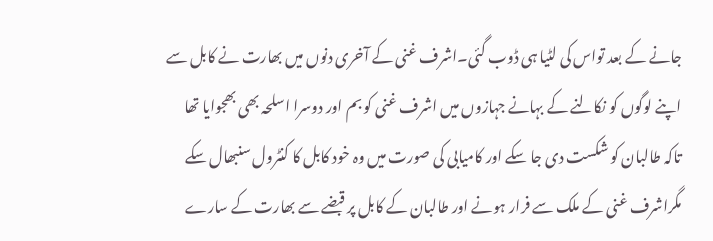جانے کے بعد تواس کی لٹیا ہی ڈوب گئی۔اشرف غنی کے آخری دنوں میں بھارت نے کابل سے اپنے لوگوں کو نکالنے کے بہانے جہازوں میں اشرف غنی کو بم اور دوسرا اسلحہ بھی بھجوایا تھا تاکہ طالبان کو شکست دی جا سکے اور کامیابی کی صورت میں وہ خود کابل کا کنٹرول سنبھال سکے مگراشرف غنی کے ملک سے فرار ہونے اور طالبان کے کابل پر قبضے سے بھارت کے سارے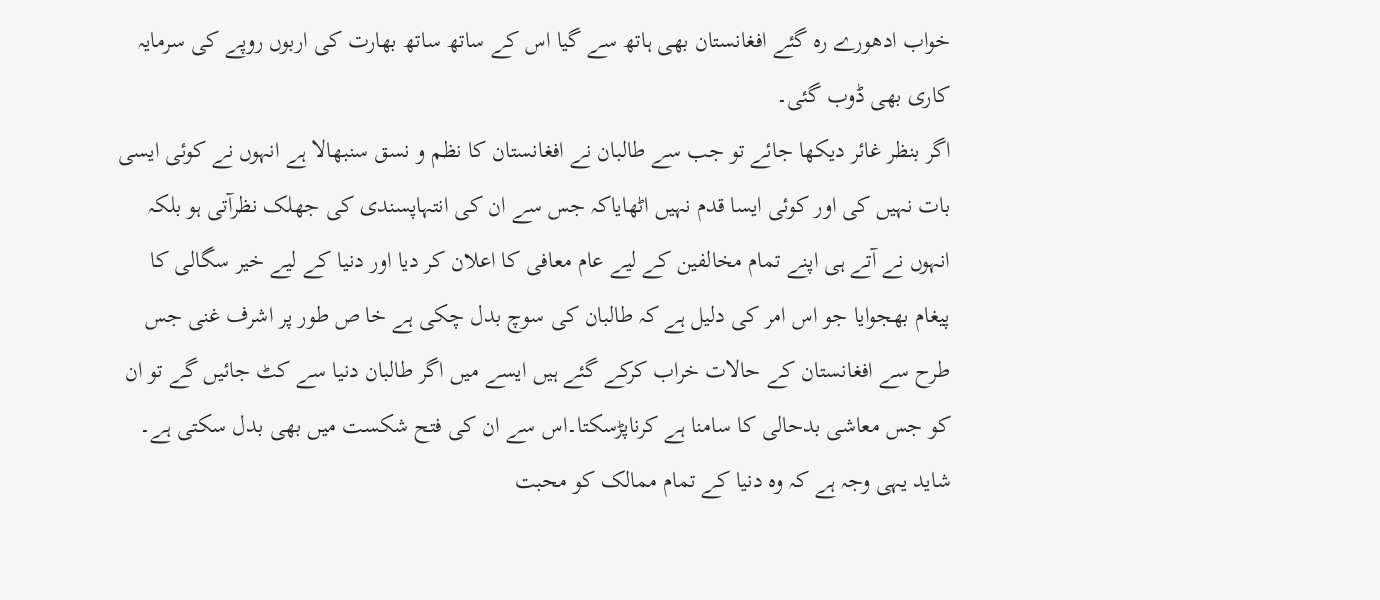خواب ادھورے رہ گئے افغانستان بھی ہاتھ سے گیا اس کے ساتھ ساتھ بھارت کی اربوں روپے کی سرمایہ کاری بھی ڈوب گئی۔
اگر بنظر غائر دیکھا جائے تو جب سے طالبان نے افغانستان کا نظم و نسق سنبھالا ہے انہوں نے کوئی ایسی بات نہیں کی اور کوئی ایسا قدم نہیں اٹھایاکہ جس سے ان کی انتہاپسندی کی جھلک نظرآتی ہو بلکہ انہوں نے آتے ہی اپنے تمام مخالفین کے لیے عام معافی کا اعلان کر دیا اور دنیا کے لیے خیر سگالی کا پیغام بھجوایا جو اس امر کی دلیل ہے کہ طالبان کی سوچ بدل چکی ہے خا ص طور پر اشرف غنی جس طرح سے افغانستان کے حالات خراب کرکے گئے ہیں ایسے میں اگر طالبان دنیا سے کٹ جائیں گے تو ان کو جس معاشی بدحالی کا سامنا ہے کرناپڑسکتا۔اس سے ان کی فتح شکست میں بھی بدل سکتی ہے۔ شاید یہی وجہ ہے کہ وہ دنیا کے تمام ممالک کو محبت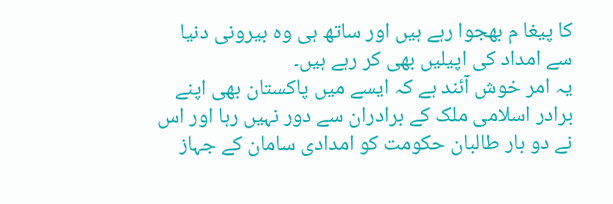کا پیغا م بھجوا رہے ہیں اور ساتھ ہی وہ بیرونی دنیا سے امداد کی اپیلیں بھی کر رہے ہیں۔
یہ امر خوش آئند ہے کہ ایسے میں پاکستان بھی اپنے برادر اسلامی ملک کے برادران سے دور نہیں رہا اور اس نے دو بار طالبان حکومت کو امدادی سامان کے جہاز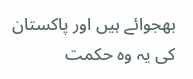بھجوائے ہیں اور پاکستان کی یہ وہ حکمت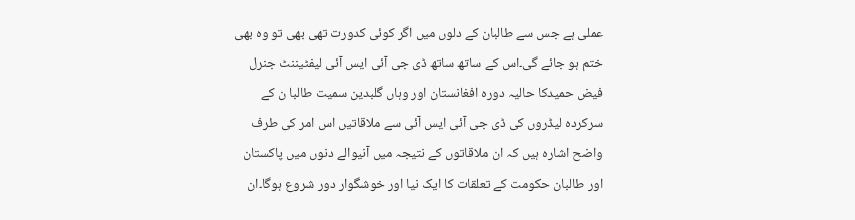عملی ہے جس سے طالبان کے دلوں میں اگر کوئی کدورت تھی بھی تو وہ بھی ختم ہو جائے گی۔اس کے ساتھ ساتھ ڈی جی آئی ایس آئی لیفٹیننٹ جنرل فیض حمیدکا حالیہ دورہ افغانستان اور وہاں گلبدین سمیت طالبا ن کے سرکردہ لیڈروں کی ڈی جی آئی ایس آئی سے ملاقاتیں اس امر کی طرف واضح اشارہ ہیں کہ ان ملاقاتوں کے نتیجہ میں آنیوالے دنوں میں پاکستان اور طالبان حکومت کے تعلقات کا ایک نیا اور خوشگوار دور شروع ہوگا۔ان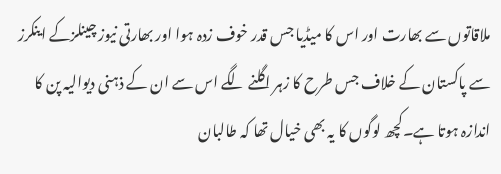ملاقاتوں سے بھارت اور اس کا میڈیا جس قدر خوف زدہ ہوا اور بھارتی نیوز چینلزکے اینکرز سے پاکستان کے خلاف جس طرح کا زہر اگلنے لگے اس سے ان کے ذہنی دیوالیہ پن کا اندازہ ہوتا ہے۔کچھ لوگوں کا یہ بھی خیال تھا کہ طالبان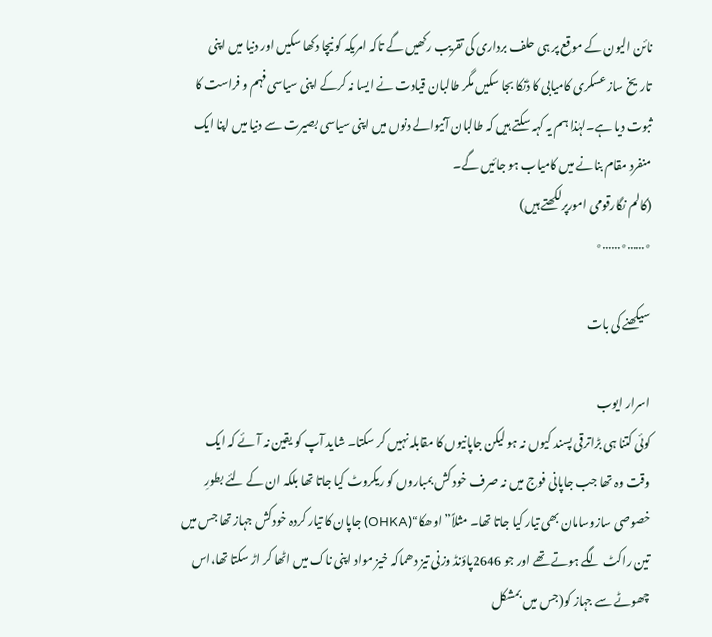نائن الیون کے موقع پر ہی حلف برداری کی تقریب رکھیں گے تاکہ امریکہ کو نیچا دکھا سکیں اور دنیا میں اپنی تاریخ سازعسکری کامیابی کا ڈنکا بجا سکیں مگر طالبان قیادت نے ایسا نہ کرکے اپنی سیاسی فہم و فراست کا ثبوت دیا ہے۔لہٰذا ہم یہ کہہ سکتے ہیں کہ طالبان آنیوالے دنوں میں اپنی سیاسی بصیرت سے دنیا میں اپنا ایک منفرد مقام بنانے میں کامیاب ہو جائیں گے۔
(کالم نگارقومی امورپرلکھتے ہیں)
٭……٭……٭

سیکھنے کی بات

اسرار ایوب
کوئی کتنا ہی بڑاترقی پسند کیوں نہ ہو لیکن جاپانیوں کا مقابلہ نہیں کر سکتا۔ شاید آپ کو یقین نہ آئے کہ ایک وقت وہ تھا جب جاپانی فوج میں نہ صرف خود کش بمباروں کو ریکروٹ کیا جاتا تھا بلکہ ان کے لئے بطورِ خصوصی سازوسامان بھی تیار کیا جاتا تھا۔ مثلاً”اوھکا“(OHKA) جاپان کا تیار کردہ خودکش جہاز تھا جس میں تین راکٹ لگے ہوتے تھے اور جو 2646پاؤنڈ وزنی تیز دھماکہ خیز مواد اپنی ناک میں اٹھا کر اڑ سکتا تھا،اس چھوٹے سے جہاز کو(جس میں بمشکل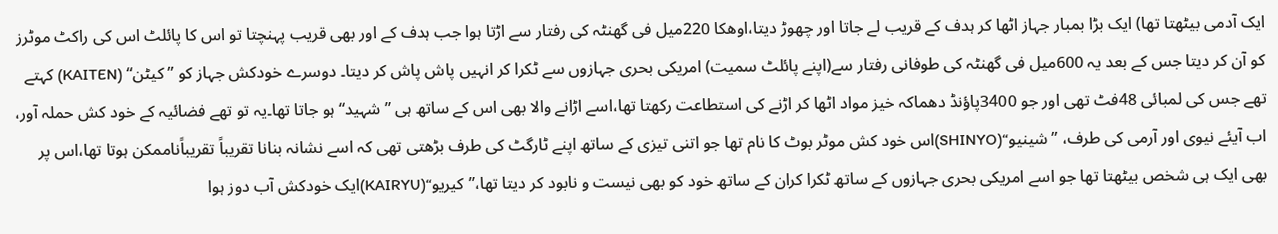ایک آدمی بیٹھتا تھا) ایک بڑا بمبار جہاز اٹھا کر ہدف کے قریب لے جاتا اور چھوڑ دیتا،اوھکا 220میل فی گھنٹہ کی رفتار سے اڑتا ہوا جب ہدف کے اور بھی قریب پہنچتا تو اس کا پائلٹ اس کی راکٹ موٹرز کو آن کر دیتا جس کے بعد یہ 600میل فی گھنٹہ کی طوفانی رفتار سے(اپنے پائلٹ سمیت) امریکی بحری جہازوں سے ٹکرا کر انہیں پاش پاش کر دیتا۔ دوسرے خودکش جہاز کو ”کیٹن“ (KAITEN) کہتے تھے جس کی لمبائی 48فٹ تھی اور جو 3400پاؤنڈ دھماکہ خیز مواد اٹھا کر اڑنے کی استطاعت رکھتا تھا،اسے اڑانے والا بھی اس کے ساتھ ہی ”شہید“ ہو جاتا تھا۔یہ تو تھے فضائیہ کے خود کش حملہ آور، اب آیئے نیوی اور آرمی کی طرف، ”شینیو“(SHINYO)اس خود کش موٹر بوٹ کا نام تھا جو اتنی تیزی کے ساتھ اپنے ٹارگٹ کی طرف بڑھتی تھی کہ اسے نشانہ بنانا تقریباً تقریباًناممکن ہوتا تھا،اس پر بھی ایک ہی شخص بیٹھتا تھا جو اسے امریکی بحری جہازوں کے ساتھ ٹکرا کران کے ساتھ خود کو بھی نیست و نابود کر دیتا تھا،”کیریو“(KAIRYU)ایک خودکش آب دوز ہوا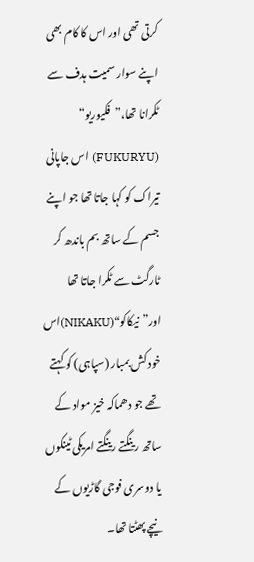کرتی تھی اور اس کا کام بھی اپنے سوار سمیت ہدف سے ٹکرانا تھا،”فکیوریو“ (FUKURYU) اس جاپانی تیراک کو کہا جاتا تھا جو اپنے جسم کے ساتھ بم باندھ کر ٹارگٹ سے ٹکرا جاتا تھا اور”نیکاکو“(NIKAKU)اس خود کش بمبار (سپاہی) کو کہتے تھے جو دھماکہ خیز مواد کے ساتھ رینگتے رینگتے امریکی ٹینکوں یا دوسری فوجی گاڑیوں کے نیچے پھٹتا تھا۔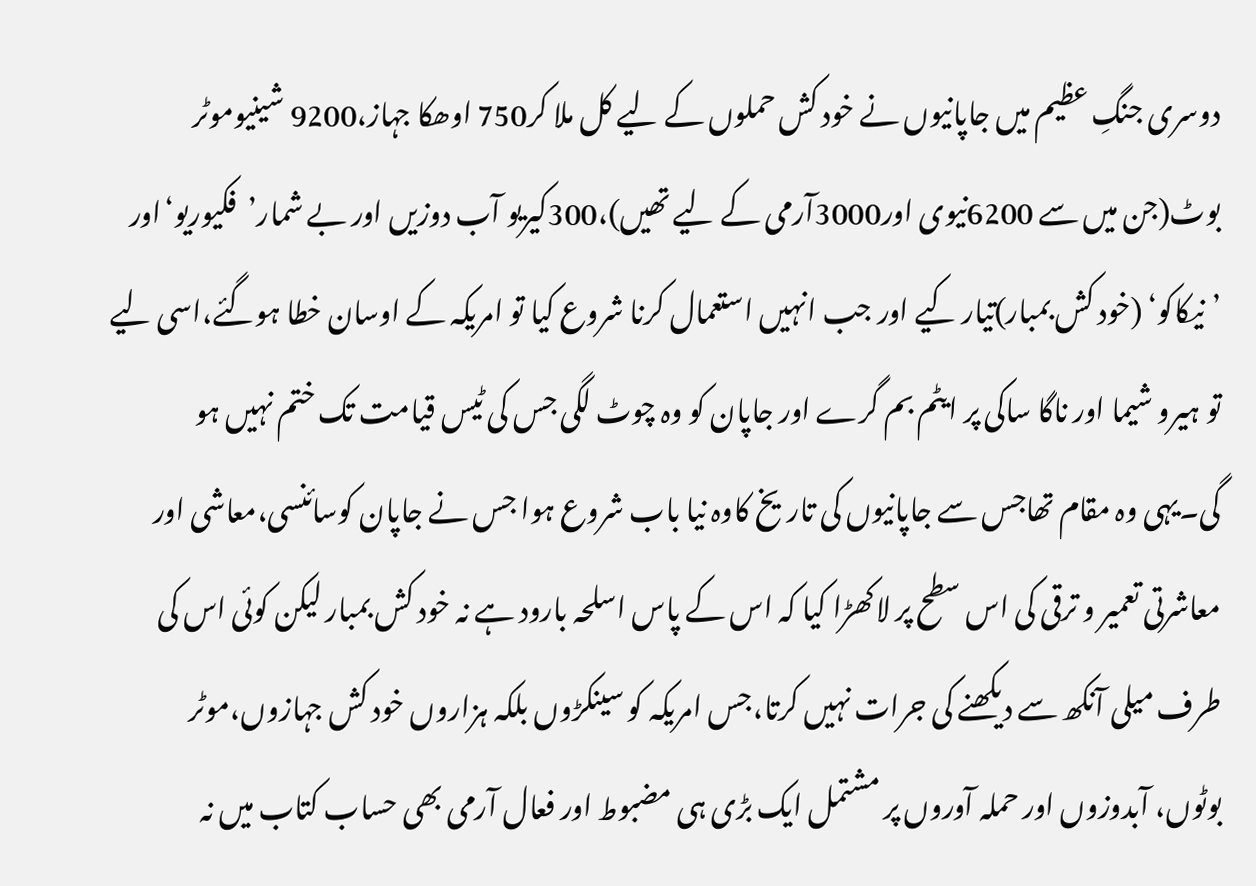دوسری جنگِ عظیم میں جاپانیوں نے خود کش حملوں کے لیے کل ملا کر750 اوھکا جہاز،9200 شینیوموٹر بوٹ(جن میں سے 6200نیوی اور3000آرمی کے لیے تھیں)،300کیریو آب دوزیں اور بے شمار’فکیوریو‘اور ’نیکاکو‘ (خود کش بمبار)تیار کیے اور جب انہیں استعمال کرنا شروع کیا تو امریکہ کے اوسان خطا ہوگئے،اسی لیے تو ہیرو شیما اور ناگا ساکی پر ایٹم بم گرے اور جاپان کو وہ چوٹ لگی جس کی ٹیس قیامت تک ختم نہیں ہو گی۔یہی وہ مقام تھاجس سے جاپانیوں کی تاریخ کاوہ نیا باب شروع ہوا جس نے جاپان کوسائنسی،معاشی اور معاشرتی تعمیر و ترقی کی اس سطح پر لاکھڑا کیا کہ اس کے پاس اسلحہ بارود ہے نہ خود کش بمبار لیکن کوئی اس کی طرف میلی آنکھ سے دیکھنے کی جرات نہیں کرتا،جس امریکہ کو سینکڑوں بلکہ ہزاروں خود کش جہازوں،موٹر بوٹوں، آبدوزوں اور حملہ آوروں پر مشتمل ایک بڑی ہی مضبوط اور فعال آرمی بھی حساب کتاب میں نہ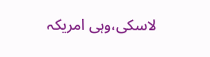لاسکی،وہی امریکہ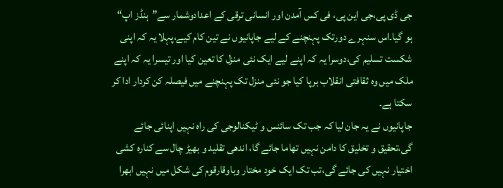جی ڈی پی،جی این پی، فی کس آمدن اور انسانی ترقی کے اعدادوشمار سے”ہنڈز اپ“ ہو گیا۔اس سنہرے دورتک پہنچنے کے لیے جاپانیوں نے تین کام کیے،پہلا یہ کہ اپنی شکست تسلیم کی،دوسرا یہ کہ اپنے لیے ایک نئی منزل کا تعین کیا اور تیسرا یہ کہ اپنے ملک میں وہ ثقافتی انقلاب برپا کیا جو نئی منزل تک پہنچنے میں فیصلہ کن کردار ادا کر سکتا ہے۔
جاپانیوں نے یہ جان لیا کہ جب تک سائنس و ٹیکنالوجی کی راہ نہیں اپنائی جائے گی،تحقیق و تخلیق کا دامن نہیں تھاما جائے گا، اندھی تقلید و بھیڑ چال سے کنارہ کشی اختیار نہیں کی جائے گی،تب تک ایک خود مختار وباوقارقوم کی شکل میں نہیں ابھرا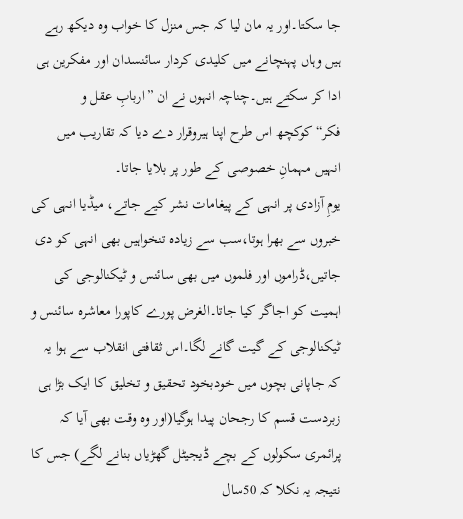جا سکتا۔اور یہ مان لیا کہ جس منزل کا خواب وہ دیکھ رہے ہیں وہاں پہنچانے میں کلیدی کردار سائنسدان اور مفکرین ہی ادا کر سکتے ہیں۔چناچہ انہوں نے ان ”اربابِ عقل و فکر“کوکچھ اس طرح اپنا ہیروقرار دے دیا کہ تقاریب میں انہیں مہمانِ خصوصی کے طور پر بلایا جاتا۔
یومِ آزادی پر انہی کے پیغامات نشر کیے جاتے، میڈیا انہی کی خبروں سے بھرا ہوتا،سب سے زیادہ تنخواہیں بھی انہی کو دی جاتیں،ڈراموں اور فلموں میں بھی سائنس و ٹیکنالوجی کی اہمیت کو اجاگر کیا جاتا۔الغرض پورے کاپورا معاشرہ سائنس و ٹیکنالوجی کے گیت گانے لگا۔اس ثقافتی انقلاب سے ہوا یہ کہ جاپانی بچوں میں خودبخود تحقیق و تخلیق کا ایک بڑا ہی زبردست قسم کا رجحان پیدا ہوگیا(اور وہ وقت بھی آیا کہ پرائمری سکولوں کے بچے ڈیجیٹل گھڑیاں بنانے لگے) جس کا نتیجہ یہ نکلا کہ 50سال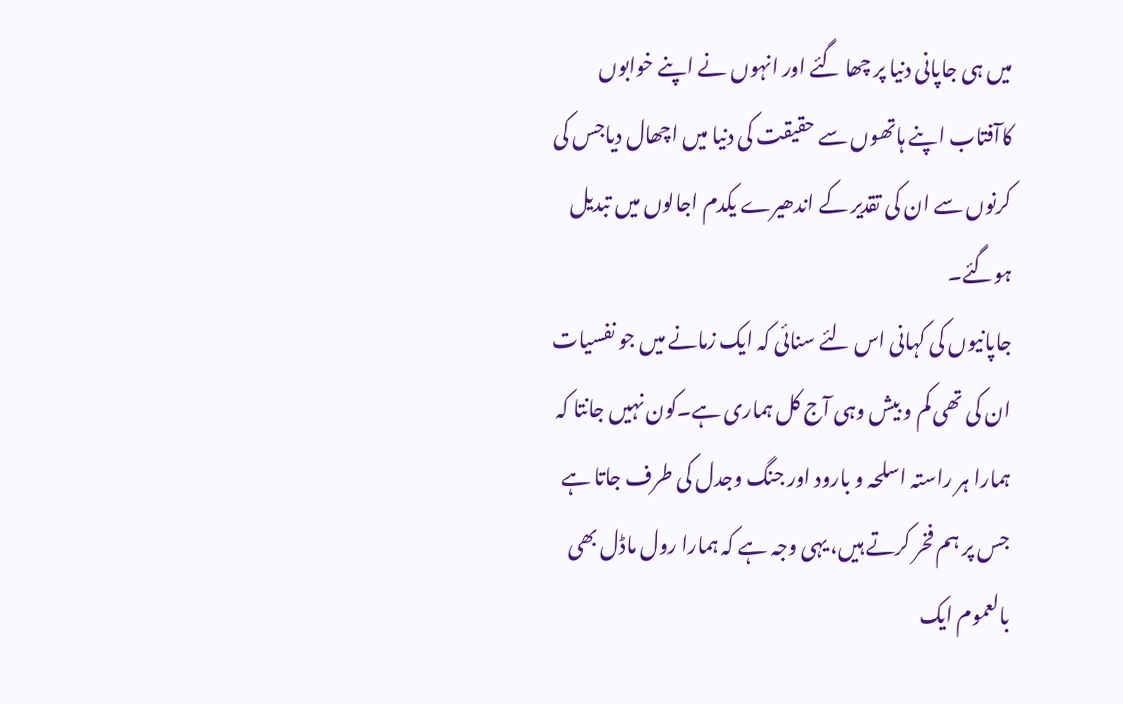میں ہی جاپانی دنیا پر چھا گئے اور انہوں نے اپنے خوابوں کاآفتاب اپنے ہاتھوں سے حقیقت کی دنیا میں اچھال دیاجس کی کرنوں سے ان کی تقدیر کے اندھیرے یکدم اجالوں میں تبدیل ہوگئے۔
جاپانیوں کی کہانی اس لئے سنائی کہ ایک زمانے میں جو نفسیات ان کی تھی کم و بیش وہی آج کل ہماری ہے۔کون نہیں جانتا کہ ہمارا ہر راستہ اسلحہ و بارود اور جنگ وجدل کی طرف جاتا ہے جس پر ہم فخر کرتے ہیں، یہی وجہ ہے کہ ہمارا رول ماڈل بھی بالعموم ایک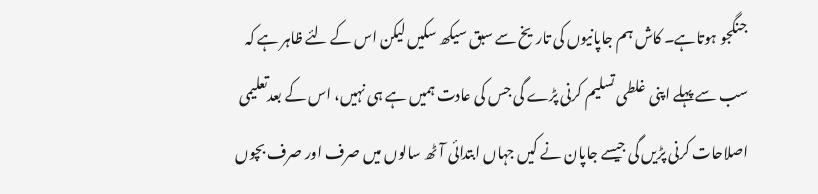جنگجو ہوتاہے۔ کاش ہم جاپانیوں کی تاریخ سے سبق سیکھ سکیں لیکن اس کے لئے ظاہر ہے کہ سب سے پہلے اپنی غلطی تسلیم کرنی پڑے گی جس کی عادت ہمیں ہے ہی نہیں، اس کے بعدتعلیمی اصلاحات کرنی پڑیں گی جیسے جاپان نے کیں جہاں ابتدائی آٹھ سالوں میں صرف اور صرف بچوں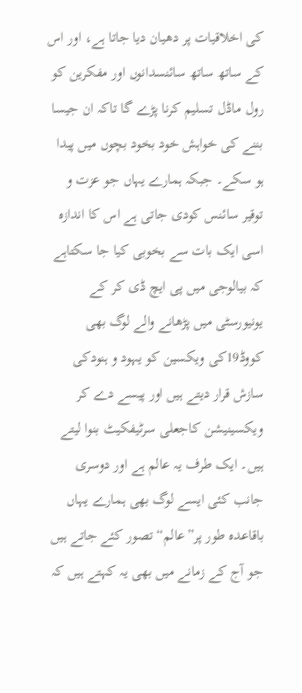کی اخلاقیات پر دھیان دیا جاتا ہے، اور اس کے ساتھ ساتھ سائنسدانوں اور مفکرین کو رول ماڈل تسلیم کرنا پڑے گا تاکہ ان جیسا بننے کی خواہش خود بخود بچوں میں پیدا ہو سکے۔ جبکہ ہمارے یہاں جو عزت و توقیر سائنس کودی جاتی ہے اس کا اندازہ اسی ایک بات سے بخوبی کیا جا سکتاہے کہ بیالوجی میں پی ایچ ڈی کر کے یونیورسٹی میں پڑھانے والے لوگ بھی کووڈ19کی ویکسین کو یہود و ہنودکی سازش قرار دیتے ہیں اور پیسے دے کر ویکسینیشن کاجعلی سرٹیفکیٹ بنوا لیتے ہیں۔ ایک طرف یہ عالم ہے اور دوسری جانب کئی ایسے لوگ بھی ہمارے یہاں باقاعدہ طور پر”عالم“ تصور کئے جاتے ہیں جو آج کے زمانے میں بھی یہ کہتے ہیں کہ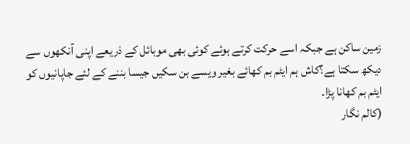زمین ساکن ہے جبکہ اسے حرکت کرتے ہوئے کوئی بھی موبائل کے ذریعے اپنی آنکھوں سے دیکھ سکتا ہے؟کاش ہم ایٹم بم کھائے بغیر ویسے بن سکیں جیسا بننے کے لئے جاپانیوں کو ایٹم بم کھانا پڑا۔
(کالم نگار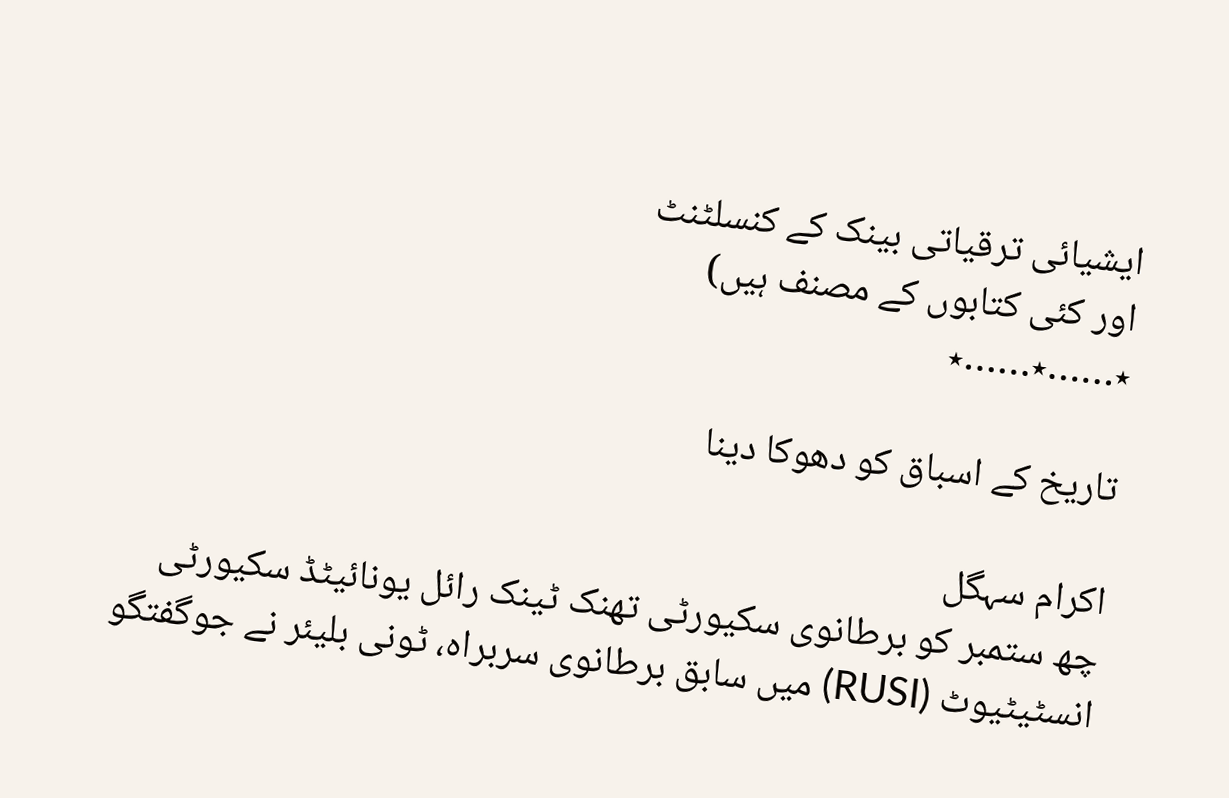ایشیائی ترقیاتی بینک کے کنسلٹنٹ
اور کئی کتابوں کے مصنف ہیں)
٭……٭……٭

تاریخ کے اسباق کو دھوکا دینا

اکرام سہگل
چھ ستمبر کو برطانوی سکیورٹی تھنک ٹینک رائل یونائیٹڈ سکیورٹی انسٹیٹیوٹ (RUSI) میں سابق برطانوی سربراہ، ٹونی بلیئر نے جوگفتگو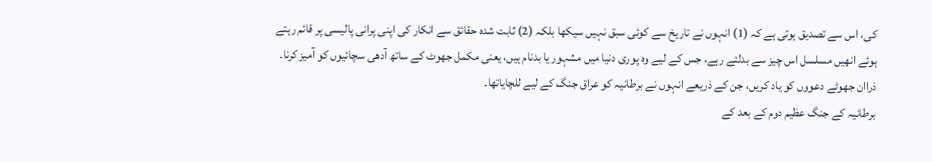کی، اس سے تصدیق ہوتی ہے کہ (1) انہوں نے تاریخ سے کوئی سبق نہیں سیکھا بلکہ (2) ثابت شدہ حقائق سے انکار کی اپنی پرانی پالیسی پر قائم رہتے ہوئے انھیں مسلسل اس چیز سے بدلتے رہے، جس کے لیے وہ پوری دنیا میں مشہور یا بدنام ہیں، یعنی مکمل جھوٹ کے ساتھ آدھی سچائیوں کو آمیز کرنا۔ ذراان جھوٹے دعووں کو یاد کریں، جن کے ذریعے انہوں نے برطانیہ کو عراق جنگ کے لیے للچایاتھا۔
برطانیہ کے جنگ عظیم دوم کے بعد کے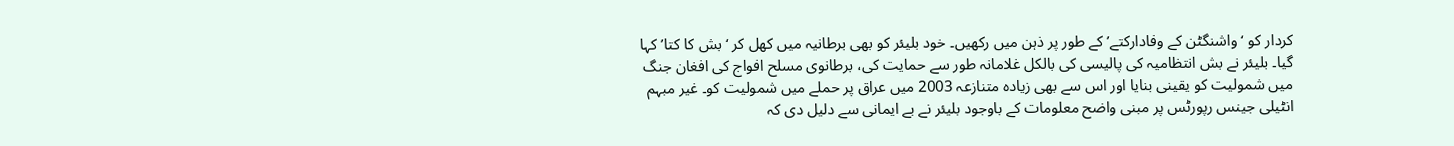کردار کو ‘واشنگٹن کے وفادارکتے’ کے طور پر ذہن میں رکھیں۔ خود بلیئر کو بھی برطانیہ میں کھل کر ‘بش کا کتا’ کہا گیا۔ بلیئر نے بش انتظامیہ کی پالیسی کی بالکل غلامانہ طور سے حمایت کی، برطانوی مسلح افواج کی افغان جنگ میں شمولیت کو یقینی بنایا اور اس سے بھی زیادہ متنازعہ 2003 میں عراق پر حملے میں شمولیت کو۔ غیر مبہم انٹیلی جینس رپورٹس پر مبنی واضح معلومات کے باوجود بلیئر نے بے ایمانی سے دلیل دی کہ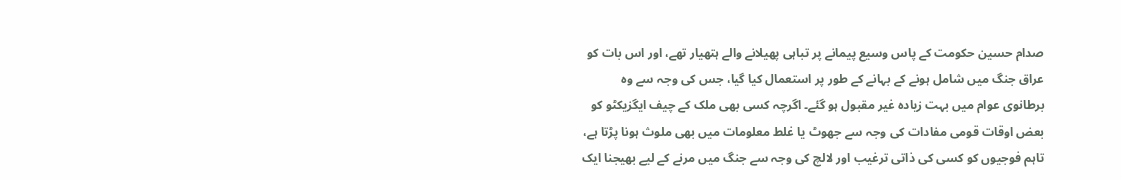صدام حسین حکومت کے پاس وسیع پیمانے پر تباہی پھیلانے والے ہتھیار تھے، اور اس بات کو عراق جنگ میں شامل ہونے کے بہانے کے طور پر استعمال کیا گیا، جس کی وجہ سے وہ برطانوی عوام میں بہت زیادہ غیر مقبول ہو گئے۔ اگرچہ کسی بھی ملک کے چیف ایگزیکٹو کو بعض اوقات قومی مفادات کی وجہ سے جھوٹ یا غلط معلومات میں بھی ملوث ہونا پڑتا ہے، تاہم فوجیوں کو کسی کی ذاتی ترغیب اور لالچ کی وجہ سے جنگ میں مرنے کے لیے بھیجنا ایک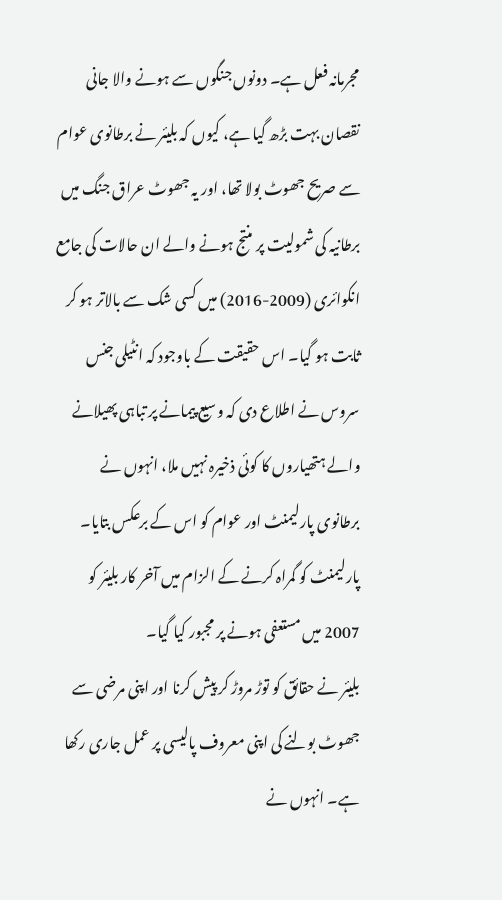مجرمانہ فعل ہے۔ دونوں جنگوں سے ہونے والا جانی نقصان بہت بڑھ گیا ہے، کیوں کہ بلیئر نے برطانوی عوام سے صریح جھوٹ بولا تھا، اور یہ جھوٹ عراق جنگ میں برطانیہ کی شمولیت پر منتج ہونے والے ان حالات کی جامع انکوائری (2009-2016) میں کسی شک سے بالاتر ہو کر ثابت ہو گیا۔ اس حقیقت کے باوجود کہ انٹیلی جنس سروس نے اطلاع دی کہ وسیع پیمانے پر تباہی پھیلانے والے ہتھیاروں کا کوئی ذخیرہ نہیں ملا، انہوں نے برطانوی پارلیمنٹ اور عوام کو اس کے برعکس بتایا۔ پارلیمنٹ کو گمراہ کرنے کے الزام میں آخر کار بلیئر کو 2007 میں مستعفی ہونے پر مجبور کیا گیا۔
بلیئر نے حقائق کو توڑ مروڑ کر پیش کرنا اور اپنی مرضی سے جھوٹ بولنے کی اپنی معروف پالیسی پر عمل جاری رکھا ہے۔ انہوں نے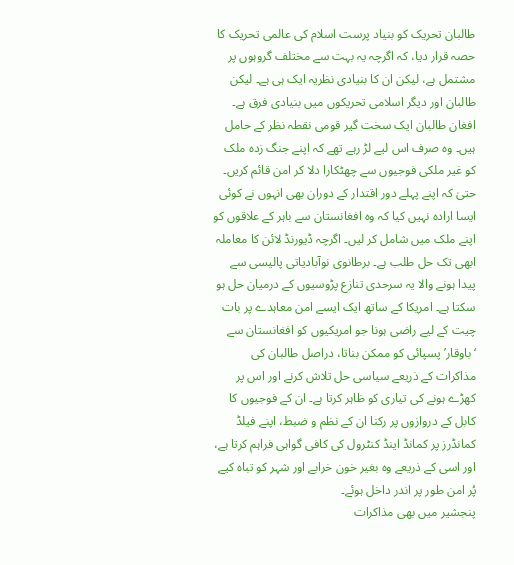طالبان تحریک کو بنیاد پرست اسلام کی عالمی تحریک کا حصہ قرار دیا، کہ اگرچہ یہ بہت سے مختلف گروہوں پر مشتمل ہے، لیکن ان کا بنیادی نظریہ ایک ہی ہے۔ لیکن طالبان اور دیگر اسلامی تحریکوں میں بنیادی فرق ہے۔ افغان طالبان ایک سخت گیر قومی نقطہ نظر کے حامل ہیں۔ وہ صرف اس لیے لڑ رہے تھے کہ اپنے جنگ زدہ ملک کو غیر ملکی فوجیوں سے چھٹکارا دلا کر امن قائم کریں۔ حتیٰ کہ اپنے پہلے دور اقتدار کے دوران بھی انہوں نے کوئی ایسا ارادہ نہیں کیا کہ وہ افغانستان سے باہر کے علاقوں کو اپنے ملک میں شامل کر لیں۔ اگرچہ ڈیورنڈ لائن کا معاملہ ابھی تک حل طلب ہے۔ برطانوی نوآبادیاتی پالیسی سے پیدا ہونے والا یہ سرحدی تنازع پڑوسیوں کے درمیان حل ہو سکتا ہے۔ امریکا کے ساتھ ایک ایسے امن معاہدے پر بات چیت کے لیے راضی ہونا جو امریکیوں کو افغانستان سے ‘باوقار’ پسپائی کو ممکن بناتا، دراصل طالبان کی مذاکرات کے ذریعے سیاسی حل تلاش کرنے اور اس پر کھڑے ہونے کی تیاری کو ظاہر کرتا ہے۔ ان کے فوجیوں کا کابل کے دروازوں پر رکنا ان کے نظم و ضبط، اپنے فیلڈ کمانڈرز پر کمانڈ اینڈ کنٹرول کی کافی گواہی فراہم کرتا ہے، اور اسی کے ذریعے وہ بغیر خون خرابے اور شہر کو تباہ کیے پُر امن طور پر اندر داخل ہوئے۔
پنجشیر میں بھی مذاکرات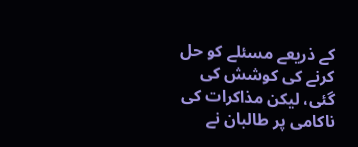کے ذریعے مسئلے کو حل کرنے کی کوشش کی گئی، لیکن مذاکرات کی ناکامی پر طالبان نے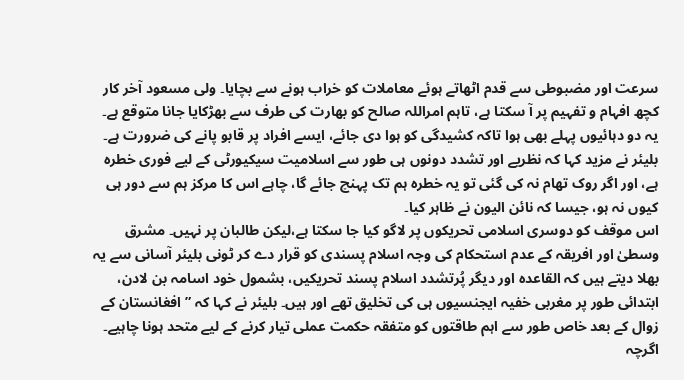سرعت اور مضبوطی سے قدم اٹھاتے ہوئے معاملات کو خراب ہونے سے بچایا۔ ولی مسعود آخر کار کچھ افہام و تفہیم پر آ سکتا ہے، تاہم امراللہ صالح کو بھارت کی طرف سے بھڑکایا جانا متوقع ہے۔ یہ دو دہائیوں پہلے بھی ہوا تاکہ کشیدگی کو ہوا دی جائے، ایسے افراد پر قابو پانے کی ضرورت ہے۔
بلیئر نے مزید کہا کہ نظریے اور تشدد دونوں ہی طور سے اسلامیت سیکیورٹی کے لیے فوری خطرہ ہے، اور اگر روک تھام نہ کی گئی تو یہ خطرہ ہم تک پہنچ جائے گا، چاہے اس کا مرکز ہم سے دور ہی کیوں نہ ہو، جیسا کہ نائن الیون نے ظاہر کیا۔
اس موقف کو دوسری اسلامی تحریکوں پر لاگو کیا جا سکتا ہے،لیکن طالبان پر نہیں۔ مشرق وسطیٰ اور افریقہ کے عدم استحکام کی وجہ اسلام پسندی کو قرار دے کر ٹونی بلیئر آسانی سے یہ بھلا دیتے ہیں کہ القاعدہ اور دیگر پُرتشدد اسلام پسند تحریکیں، بشمول خود اسامہ بن لادن، ابتدائی طور پر مغربی خفیہ ایجنسیوں ہی کی تخلیق تھے اور ہیں۔ بلیئر نے کہا کہ ”افغانستان کے زوال کے بعد خاص طور سے اہم طاقتوں کو متفقہ حکمت عملی تیار کرنے کے لیے متحد ہونا چاہیے۔ اگرچہ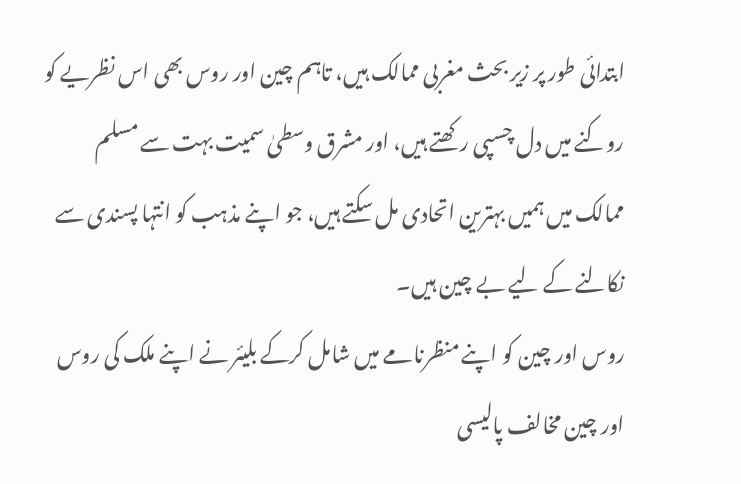ابتدائی طور پر زیر بحث مغربی ممالک ہیں، تاہم چین اور روس بھی اس نظریے کو روکنے میں دل چسپی رکھتے ہیں، اور مشرق وسطیٰ سمیت بہت سے مسلم ممالک میں ہمیں بہترین اتحادی مل سکتے ہیں، جو اپنے مذہب کو انتہا پسندی سے نکالنے کے لیے بے چین ہیں۔
روس اور چین کو اپنے منظرنامے میں شامل کرکے بلیئر نے اپنے ملک کی روس اور چین مخالف پالیسی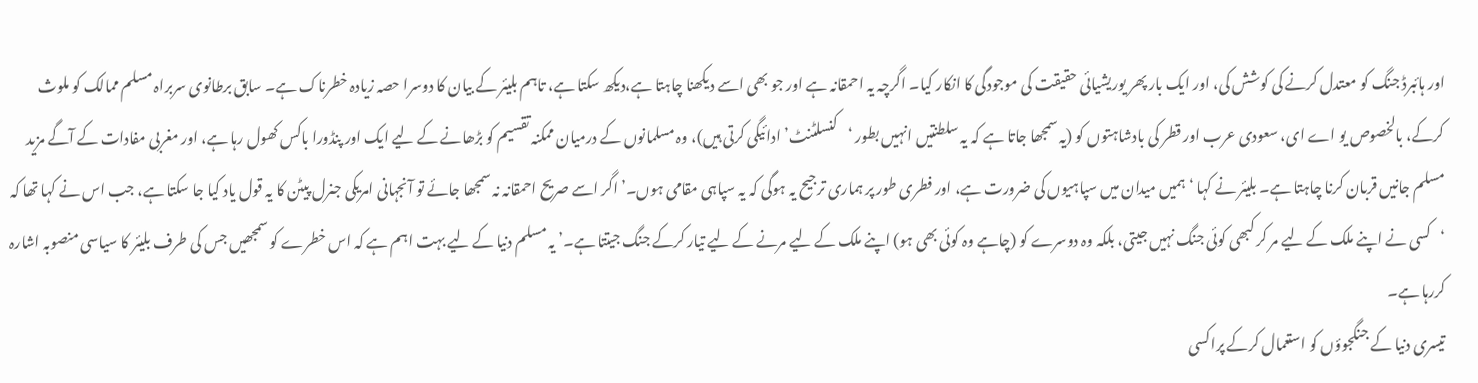اور ہائبرڈ جنگ کو معتدل کرنے کی کوشش کی، اور ایک بار پھر یوریشیائی حقیقت کی موجودگی کا انکار کیا۔ اگرچہ یہ احمقانہ ہے اور جو بھی اسے دیکھنا چاہتا ہے،دیکھ سکتا ہے، تاہم بلیئر کے بیان کا دوسرا حصہ زیادہ خطرناک ہے۔ سابق برطانوی سربراہ مسلم ممالک کو ملوث کرکے، بالخصوص یو اے ای، سعودی عرب اور قطر کی بادشاہتوں کو (یہ سمجھا جاتا ہے کہ یہ سلطنتیں انہیں بطور ‘کنسلٹنٹ’ ادائیگی کرتی ہیں)، وہ مسلمانوں کے درمیان ممکنہ تقسیم کو بڑھانے کے لیے ایک اور پنڈورا باکس کھول رہا ہے، اور مغربی مفادات کے آگے مزید مسلم جانیں قربان کرنا چاہتا ہے۔ بلیئر نے کہا ‘ہمیں میدان میں سپاہیوں کی ضرورت ہے، اور فطری طور پر ہماری ترجیح یہ ہوگی کہ یہ سپاہی مقامی ہوں۔’ اگر اسے صریح احمقانہ نہ سمجھا جائے تو آنجہانی امریکی جنرل پیٹن کا یہ قول یاد کیا جا سکتا ہے، جب اس نے کہا تھا کہ ‘کسی نے اپنے ملک کے لیے مر کر کبھی کوئی جنگ نہیں جیتی، بلکہ وہ دوسرے کو (چاہے وہ کوئی بھی ہو) اپنے ملک کے لیے مرنے کے لیے تیار کرکے جنگ جیتتا ہے۔’ یہ مسلم دنیا کے لیے بہت اہم ہے کہ اس خطرے کو سمجھیں جس کی طرف بلیئر کا سیاسی منصوبہ اشارہ کررہا ہے۔
تیسری دنیا کے جنگجوؤں کو استعمال کرکے پراکسی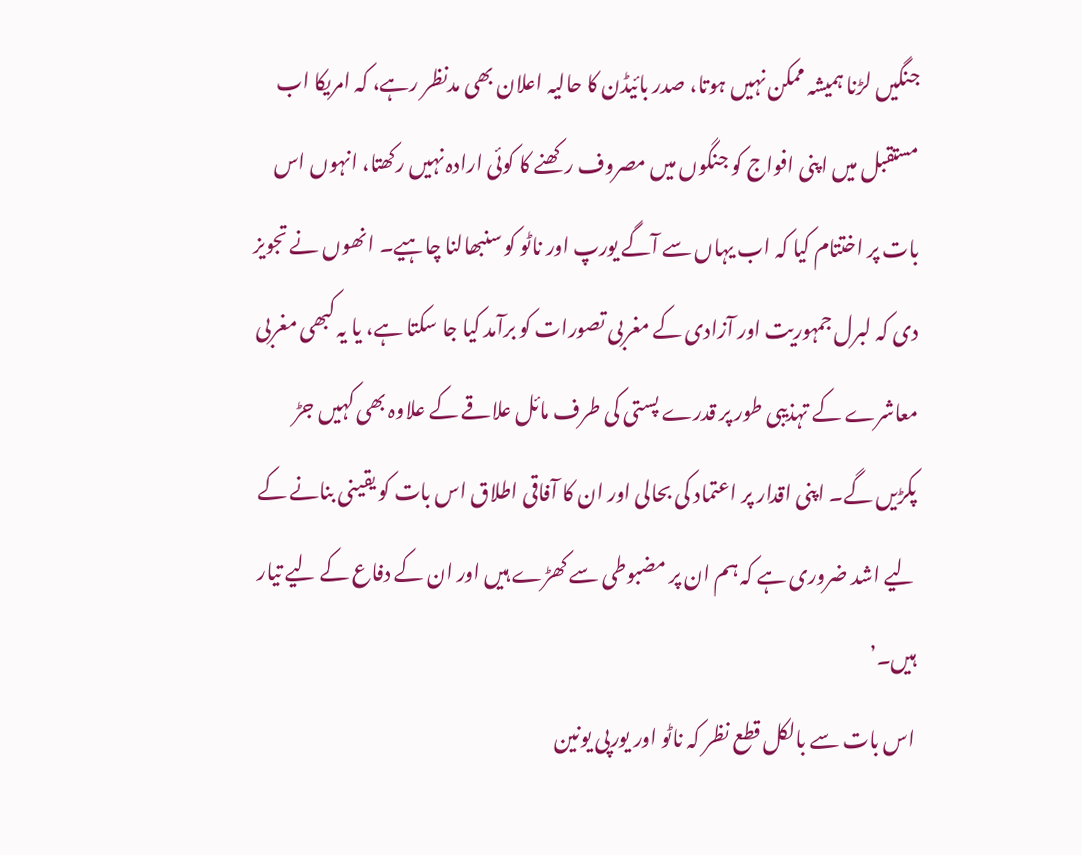جنگیں لڑنا ہمیشہ ممکن نہیں ہوتا، صدر بائیڈن کا حالیہ اعلان بھی مدنظر رہے، کہ امریکا اب مستقبل میں اپنی افواج کو جنگوں میں مصروف رکھنے کا کوئی ارادہ نہیں رکھتا، انہوں اس بات پر اختتام کیا کہ اب یہاں سے آگے یورپ اور ناٹو کو سنبھالنا چاہیے۔ انھوں نے تجویز دی کہ لبرل جمہوریت اور آزادی کے مغربی تصورات کو برآمد کیا جا سکتا ہے، یا یہ کبھی مغربی معاشرے کے تہذیبی طور پر قدرے پستی کی طرف مائل علاقے کے علاوہ بھی کہیں جڑ پکڑیں گے۔ اپنی اقدار پر اعتماد کی بحالی اور ان کا آفاقی اطلاق اس بات کو یقینی بنانے کے لیے اشد ضروری ہے کہ ہم ان پر مضبوطی سے کھڑے ہیں اور ان کے دفاع کے لیے تیار ہیں۔’
اس بات سے بالکل قطع نظر کہ ناٹو اور یورپی یونین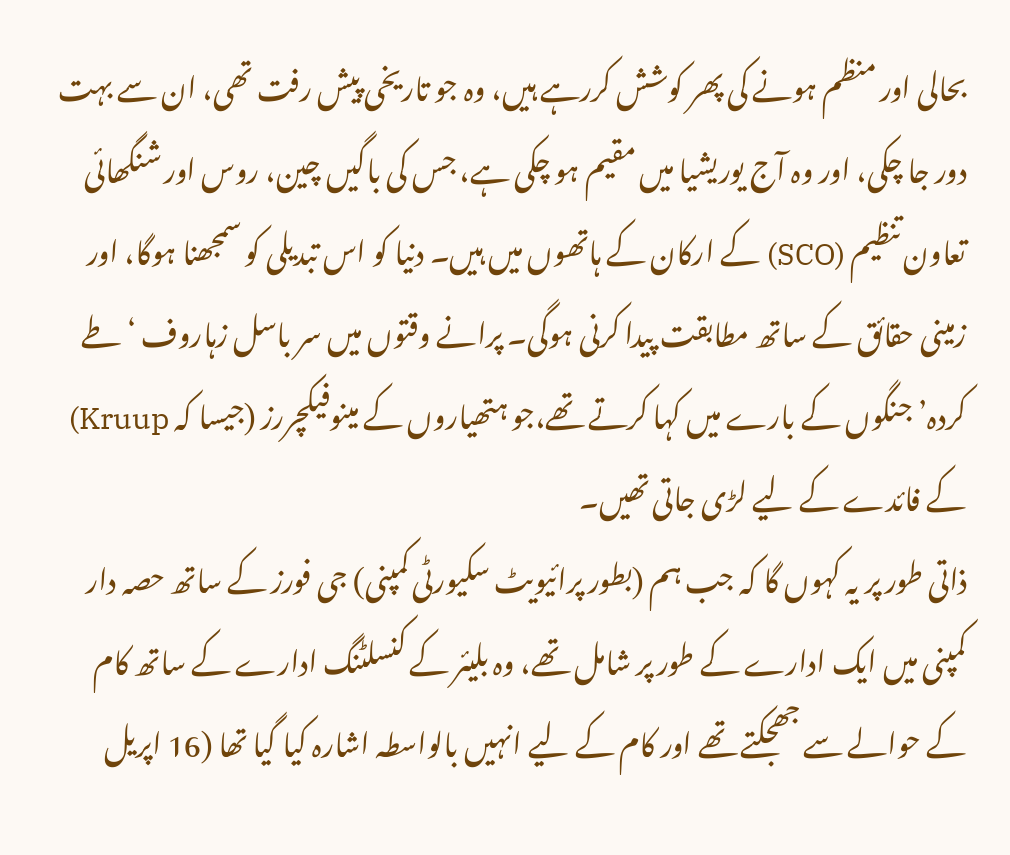بحالی اور منظم ہونے کی پھر کوشش کررہے ہیں، وہ جو تاریخی پیش رفت تھی، ان سے بہت دور جا چکی، اور وہ آج یوریشیا میں مقیم ہو چکی ہے، جس کی باگیں چین، روس اور شنگھائی تعاون تنظیم (SCO) کے ارکان کے ہاتھوں میں ہیں۔ دنیا کو اس تبدیلی کو سمجھنا ہوگا، اور زمینی حقائق کے ساتھ مطابقت پیدا کرنی ہوگی۔ پرانے وقتوں میں سر باسل زہاروف ‘طے کردہ’ جنگوں کے بارے میں کہا کرتے تھے،جو ہتھیاروں کے مینوفیکچررز (جیسا کہ Kruup) کے فائدے کے لیے لڑی جاتی تھیں۔
ذاتی طور پر یہ کہوں گا کہ جب ہم (بطور پرائیویٹ سکیورٹی کمپنی) جی فورز کے ساتھ حصہ دار کمپنی میں ایک ادارے کے طور پر شامل تھے، وہ بلیئر کے کنسلٹنگ ادارے کے ساتھ کام کے حوالے سے جھجکتے تھے اور کام کے لیے انہیں بالواسطہ اشارہ کیا گیا تھا (16 اپریل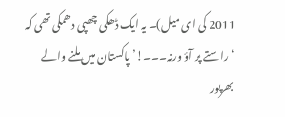2011 کی ای میل)۔ یہ ایک ڈھکی چھپی دھمکی تھی کہ ‘راستے پر آؤ ورنہ۔۔۔!’ پاکستان میں ملنے والے بھرپور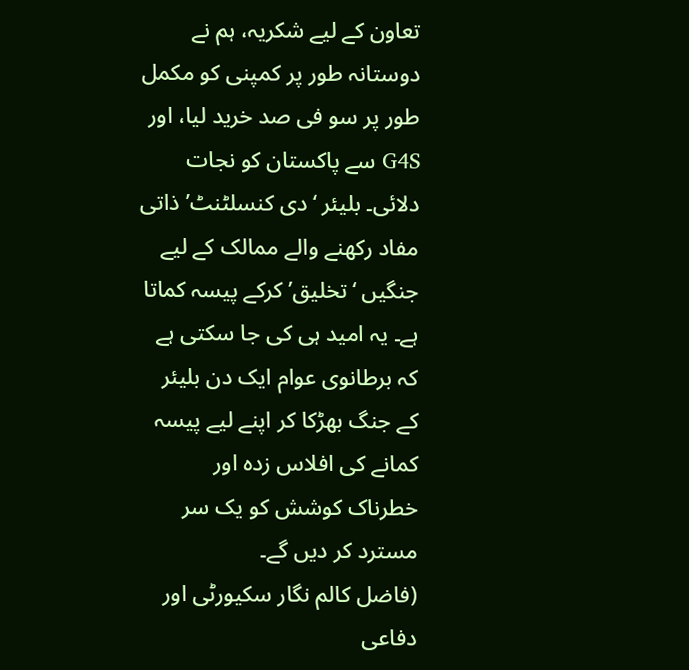تعاون کے لیے شکریہ، ہم نے دوستانہ طور پر کمپنی کو مکمل طور پر سو فی صد خرید لیا، اور G4S سے پاکستان کو نجات دلائی۔ بلیئر ‘دی کنسلٹنٹ’ ذاتی مفاد رکھنے والے ممالک کے لیے جنگیں ‘تخلیق’ کرکے پیسہ کماتا ہے۔ یہ امید ہی کی جا سکتی ہے کہ برطانوی عوام ایک دن بلیئر کے جنگ بھڑکا کر اپنے لیے پیسہ کمانے کی افلاس زدہ اور خطرناک کوشش کو یک سر مسترد کر دیں گے۔
(فاضل کالم نگار سکیورٹی اور دفاعی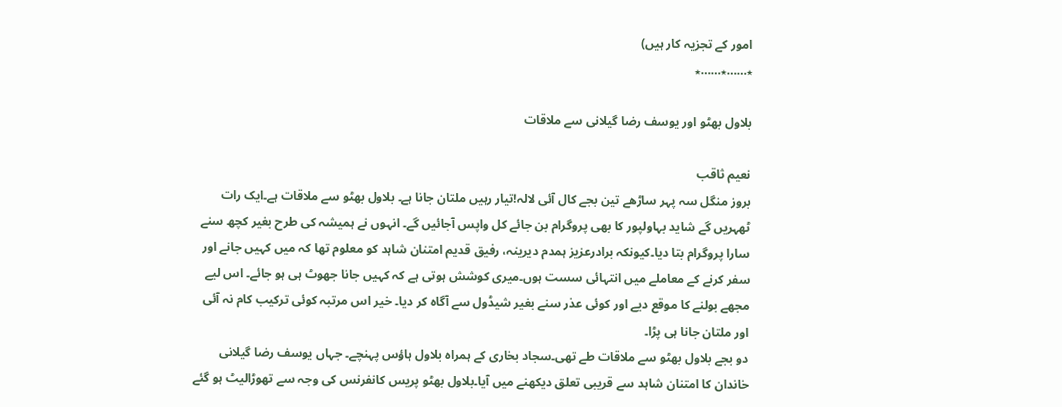امور کے تجزیہ کار ہیں)
٭……٭……٭

بلاول بھٹو اور یوسف رضا گیلانی سے ملاقات

نعیم ثاقب
بروز منگل سہ پہر ساڑھے تین بجے کال آئی لالہ!تیار رہیں ملتان جانا ہے۔ بلاول بھٹو سے ملاقات ہے۔ایک رات ٹھہریں گے شاید بہاولپور کا بھی پروگرام بن جائے کل واپس آجائیں گے۔ انہوں نے ہمیشہ کی طرح بغیر کچھ سنے سارا پروگرام بتا دیا۔کیونکہ برادرعزیز ہمدم دیرینہ، رفیق قدیم امتنان شاہد کو معلوم تھا کہ میں کہیں جانے اور سفر کرنے کے معاملے میں انتہائی سست ہوں۔میری کوشش ہوتی ہے کہ کہیں جانا جھوٹ ہی ہو جائے۔ اس لیے مجھے بولنے کا موقع دیے اور کوئی عذر سنے بغیر شیڈول سے آگاہ کر دیا۔ خیر اس مرتبہ کوئی ترکیب کام نہ آئی اور ملتان جانا ہی پڑا۔
دو بجے بلاول بھٹو سے ملاقات طے تھی۔سجاد بخاری کے ہمراہ بلاول ہاؤس پہنچے۔ جہاں یوسف رضا گیلانی خاندان کا امتنان شاہد سے قریبی تعلق دیکھنے میں آیا۔بلاول بھٹو پریس کانفرنس کی وجہ سے تھوڑالیٹ ہو گئے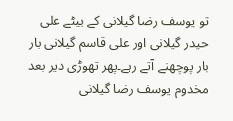تو یوسف رضا گیلانی کے بیٹے علی حیدر گیلانی اور علی قاسم گیلانی بار بار پوچھنے آتے رہے۔پھر تھوڑی دیر بعد مخدوم یوسف رضا گیلانی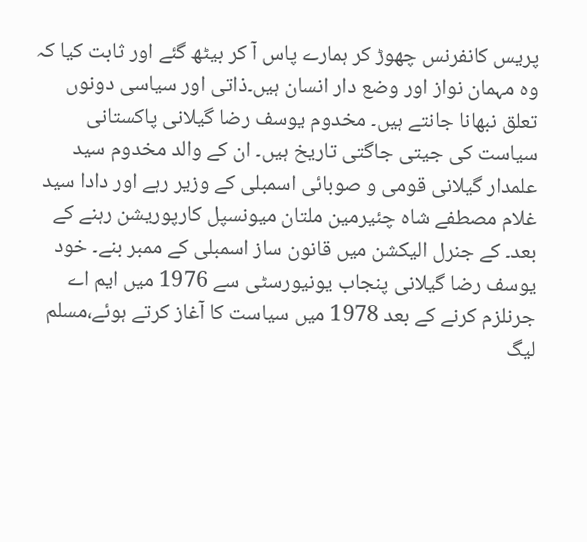پریس کانفرنس چھوڑ کر ہمارے پاس آ کر بیٹھ گئے اور ثابت کیا کہ وہ مہمان نواز اور وضع دار انسان ہیں۔ذاتی اور سیاسی دونوں تعلق نبھانا جانتے ہیں۔ مخدوم یوسف رضا گیلانی پاکستانی سیاست کی جیتی جاگتی تاریخ ہیں۔ ان کے والد مخدوم سید علمدار گیلانی قومی و صوبائی اسمبلی کے وزیر رہے اور دادا سید غلام مصطفے شاہ چئیرمین ملتان میونسپل کارپوریشن رہنے کے بعد۔ کے جنرل الیکشن میں قانون ساز اسمبلی کے ممبر بنے۔ خود یوسف رضا گیلانی پنجاب یونیورسٹی سے 1976 میں ایم اے جرنلزم کرنے کے بعد 1978 میں سیاست کا آغاز کرتے ہوئے،مسلم لیگ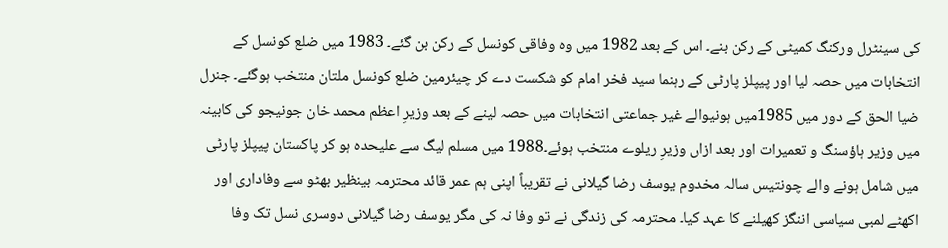کی سینٹرل ورکنگ کمیٹی کے رکن بنے۔ اس کے بعد 1982 میں وہ وفاقی کونسل کے رکن بن گئے۔ 1983 میں ضلع کونسل کے انتخابات میں حصہ لیا اور پیپلز پارٹی کے رہنما سید فخر امام کو شکست دے کر چیئرمین ضلع کونسل ملتان منتخب ہوگئے۔ جنرل ضیا الحق کے دور میں 1985میں ہونیوالے غیر جماعتی انتخابات میں حصہ لینے کے بعد وزیرِ اعظم محمد خان جونیجو کی کابینہ میں وزیر ہاؤسنگ و تعمیرات اور بعد ازاں وزیرِ ریلوے منتخب ہوئے۔1988 میں مسلم لیگ سے علیحدہ ہو کر پاکستان پیپلز پارٹی میں شامل ہونے والے چونتیس سالہ مخدوم یوسف رضا گیلانی نے تقریباً اپنی ہم عمر قائد محترمہ بینظیر بھٹو سے وفاداری اور اکھٹے لمبی سیاسی اننگز کھیلنے کا عہد کیا۔ محترمہ کی زندگی نے تو وفا نہ کی مگر یوسف رضا گیلانی دوسری نسل تک وفا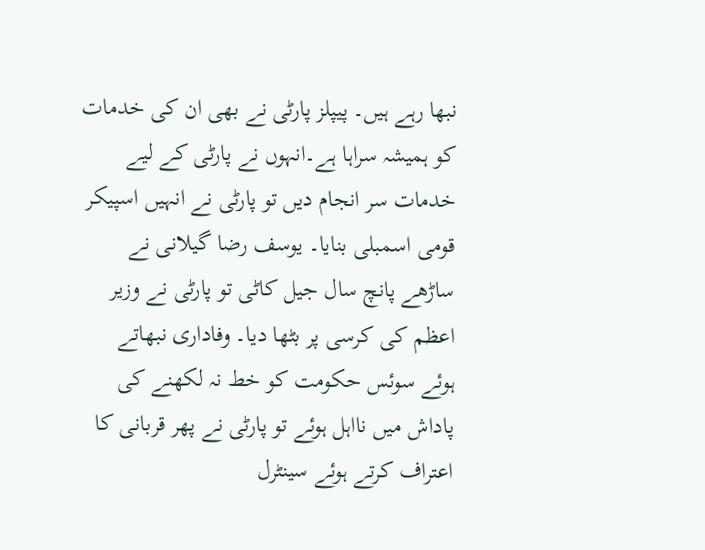نبھا رہے ہیں۔ پیپلز پارٹی نے بھی ان کی خدمات کو ہمیشہ سراہا ہے۔انہوں نے پارٹی کے لیے خدمات سر انجام دیں تو پارٹی نے انہیں اسپیکر قومی اسمبلی بنایا۔ یوسف رضا گیلانی نے ساڑھے پانچ سال جیل کاٹی تو پارٹی نے وزیر اعظم کی کرسی پر بٹھا دیا۔ وفاداری نبھاتے ہوئے سوئس حکومت کو خط نہ لکھنے کی پاداش میں نااہل ہوئے تو پارٹی نے پھر قربانی کا اعتراف کرتے ہوئے سینٹرل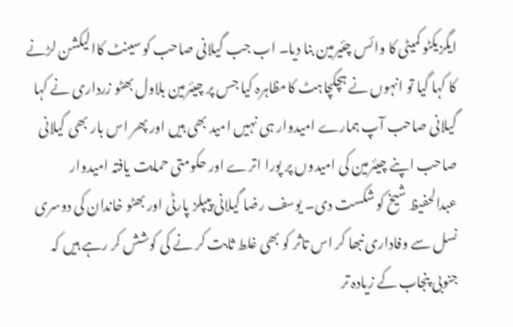ایگزیکٹو کمیٹی کا وائس چئیرمین بنا دیا۔ اب جب گیلانی صاحب کو سینٹ کاالیکشن لڑنے کا کہا گیا تو انہوں نے ہچکچاہٹ کامظاہرہ کیا جس پر چیئرمین بلاول بھٹو زرداری نے کہا گیلانی صاحب آپ ہمارے امیدوار ہی نہیں امید بھی ہیں اور پھر اس بار بھی گیلانی صاحب اپنے چیئرمین کی امیدوں پر پورا اترے اور حکومتی حمایت یافتہ امیدوار عبدالحفیظ شیخ کو شکست دی۔ یوسف رضا گیلانی پیپلز پارٹی اور بھٹو خاندان کی دوسری نسل سے وفاداری نبھا کر اس تاثر کو بھی غلط ثابت کر نے کی کوشش کر رہے ہیں کہ جنوبی پنجاب کے زیادہ تر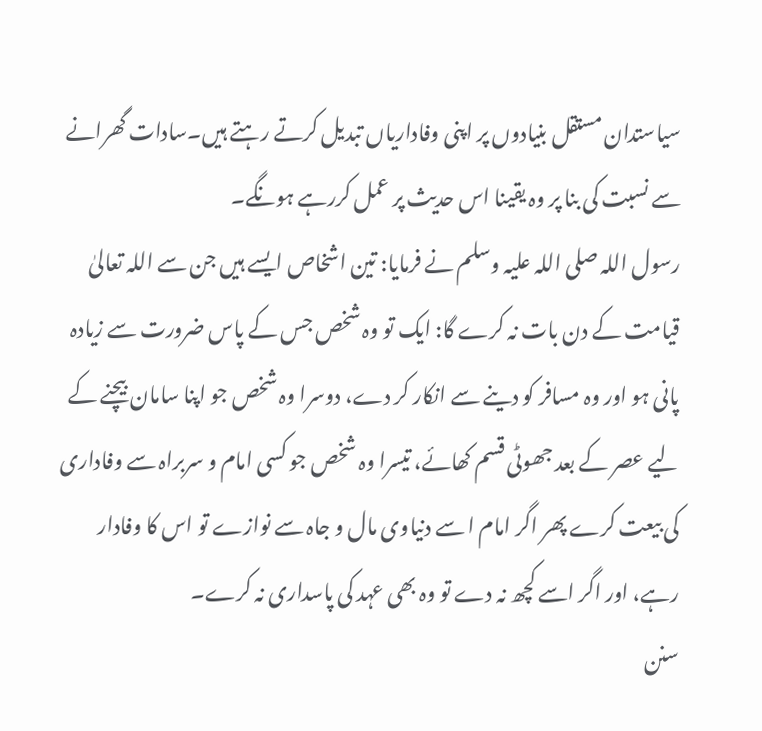سیاستدان مستقل بنیادوں پر اپنی وفاداریاں تبدیل کرتے رہتے ہیں۔سادات گھرانے سے نسبت کی بنا پر وہ یقینا اس حدیث پر عمل کررہے ہونگے۔
رسول اللہ صلی اللہ علیہ وسلم نے فرمایا: تین اشخاص ایسے ہیں جن سے اللہ تعالیٰ قیامت کے دن بات نہ کرے گا: ایک تو وہ شخص جس کے پاس ضرورت سے زیادہ پانی ہو اور وہ مسافر کو دینے سے انکار کر دے، دوسرا وہ شخص جو اپنا سامان بیچنے کے لیے عصر کے بعد جھوٹی قسم کھائے، تیسرا وہ شخص جو کسی امام و سربراہ سے وفاداری کی بیعت کرے پھر اگر امام ا سے دنیاوی مال و جاہ سے نوازے تو اس کا وفادار رہے، اور اگر اسے کچھ نہ دے تو وہ بھی عہد کی پاسداری نہ کرے۔
سنن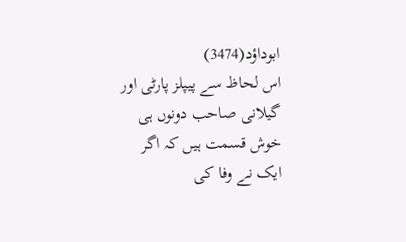ابوداؤد(3474)
اس لحاظ سے پیپلز پارٹی اور گیلانی صاحب دونوں ہی خوش قسمت ہیں کہ اگر ایک نے وفا کی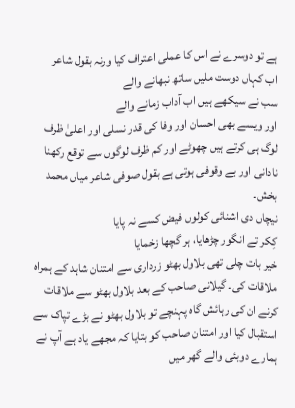ہے تو دوسرے نے اس کا عملی اعتراف کیا ورنہ بقول شاعر
اب کہاں دوست ملیں ساتھ نبھانے والے
سب نے سیکھے ہیں اب آداب زمانے والے
اور ویسے بھی احسان اور وفا کی قدر نسلی اور اعلیٰ ظرف لوگ ہی کرتے ہیں چھوٹے اور کم ظرف لوگوں سے توقع رکھنا نادانی اور بے وقوفی ہوتی ہے بقول صوفی شاعر میاں محمد بخش۔
نیچاں دی اشنائی کولوں فیض کسے نہ پایا
کِکر تے انگور چڑھایا، ہر گچھا زخمایا
خیر بات چلی تھی بلاول بھٹو زرداری سے امتنان شاہد کے ہمراہ ملاقات کی۔ گیلانی صاحب کے بعد بلاول بھٹو سے ملاقات کرنے ان کی رہائش گاہ پہنچے تو بلاول بھٹو نے بڑے تپاک سے استقبال کیا اور امتنان صاحب کو بتایا کہ مجھے یاد ہے آپ نے ہمارے دوبئی والے گھر میں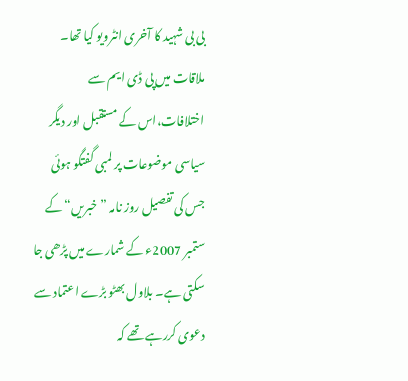بی بی شہید کا آخری انٹرویو کیا تھا۔ ملاقات میں پی ڈی ایم سے اختلافات،اس کے مستقبل اور دیگر سیاسی موضوعات پر لمبی گفتگو ہوئی جس کی تفصیل روز نامہ ”خبریں“کے ستمبر 2007ء کے شمارے میں پڑھی جا سکتی ہے۔ بلاول بھٹو بڑے اعتماد سے دعوی کررہے تھے کہ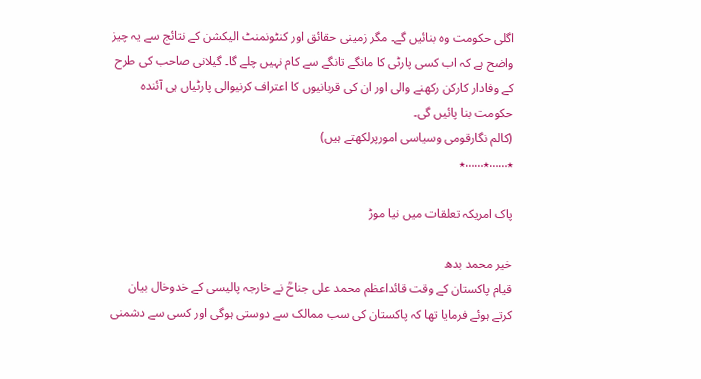اگلی حکومت وہ بنائیں گے۔ مگر زمینی حقائق اور کنٹونمنٹ الیکشن کے نتائج سے یہ چیز واضح ہے کہ اب کسی پارٹی کا مانگے تانگے سے کام نہیں چلے گا۔ گیلانی صاحب کی طرح کے وفادار کارکن رکھنے والی اور ان کی قربانیوں کا اعتراف کرنیوالی پارٹیاں ہی آئندہ حکومت بنا پائیں گی۔
(کالم نگارقومی وسیاسی امورپرلکھتے ہیں)
٭……٭……٭

پاک امریکہ تعلقات میں نیا موڑ

خیر محمد بدھ
قیام پاکستان کے وقت قائداعظم محمد علی جناحؒ نے خارجہ پالیسی کے خدوخال بیان کرتے ہوئے فرمایا تھا کہ پاکستان کی سب ممالک سے دوستی ہوگی اور کسی سے دشمنی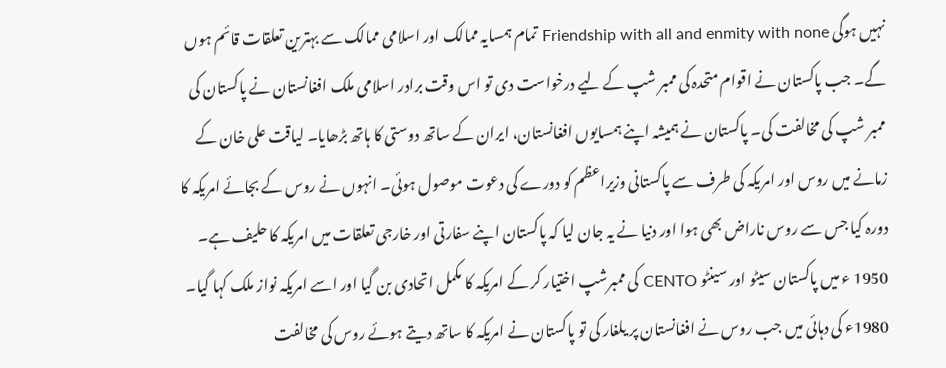نہیں ہوگی Friendship with all and enmity with none تمام ہمسایہ ممالک اور اسلامی ممالک سے بہترین تعلقات قائم ہوں گے۔ جب پاکستان نے اقوام متحدہ کی ممبر شپ کے لیے درخواست دی تو اس وقت برادر اسلامی ملک افغانستان نے پاکستان کی ممبر شپ کی مخالفت کی۔ پاکستان نے ہمیشہ اپنے ہمسایوں افغانستان، ایران کے ساتھ دوستی کا ہاتھ بڑھایا۔ لیاقت علی خان کے زمانے میں روس اور امریکہ کی طرف سے پاکستانی وزیراعظم کو دورے کی دعوت موصول ہوئی۔ انہوں نے روس کے بجائے امریکہ کا دورہ کیا جس سے روس ناراض بھی ہوا اور دنیا نے یہ جان لیا کہ پاکستان اپنے سفارتی اور خارجی تعلقات میں امریکہ کا حلیف ہے۔
1950 ء میں پاکستان سیٹو اور سینٹو CENTO کی ممبرشپ اختیار کر کے امریکہ کا مکمل اتحادی بن گیا اور اسے امریکہ نواز ملک کہا گیا۔ 1980ء کی دہائی میں جب روس نے افغانستان پر یلغار کی تو پاکستان نے امریکہ کا ساتھ دیتے ہوئے روس کی مخالفت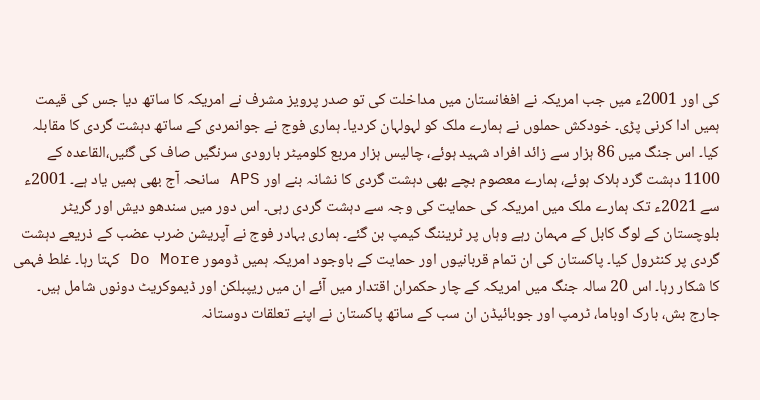کی اور 2001ء میں جب امریکہ نے افغانستان میں مداخلت کی تو صدر پرویز مشرف نے امریکہ کا ساتھ دیا جس کی قیمت ہمیں ادا کرنی پڑی۔ خودکش حملوں نے ہمارے ملک کو لہولہان کردیا۔ ہماری فوج نے جوانمردی کے ساتھ دہشت گردی کا مقابلہ کیا۔ اس جنگ میں 86 ہزار سے زائد افراد شہید ہوئے، چالیس ہزار مربع کلومیٹر بارودی سرنگیں صاف کی گئیں،القاعدہ کے 1100 دہشت گرد ہلاک ہوئے، ہمارے معصوم بچے بھی دہشت گردی کا نشانہ بنے اور APS سانحہ آج بھی ہمیں یاد ہے۔ 2001ء سے 2021ء تک ہمارے ملک میں امریکہ کی حمایت کی وجہ سے دہشت گردی رہی۔ اس دور میں سندھو دیش اور گریٹر بلوچستان کے لوگ کابل کے مہمان رہے وہاں پر ٹریننگ کیمپ بن گئے۔ ہماری بہادر فوج نے آپریشن ضرب عضب کے ذریعے دہشت گردی پر کنٹرول کیا۔ پاکستان کی ان تمام قربانیوں اور حمایت کے باوجود امریکہ ہمیں ڈومور Do More کہتا رہا۔ غلط فہمی کا شکار رہا۔ اس 20 سالہ جنگ میں امریکہ کے چار حکمران اقتدار میں آئے ان میں ریپبلکن اور ڈیموکریٹ دونوں شامل ہیں۔ جارج بش، بارک اوباما، ٹرمپ اور جوبائیڈن ان سب کے ساتھ پاکستان نے اپنے تعلقات دوستانہ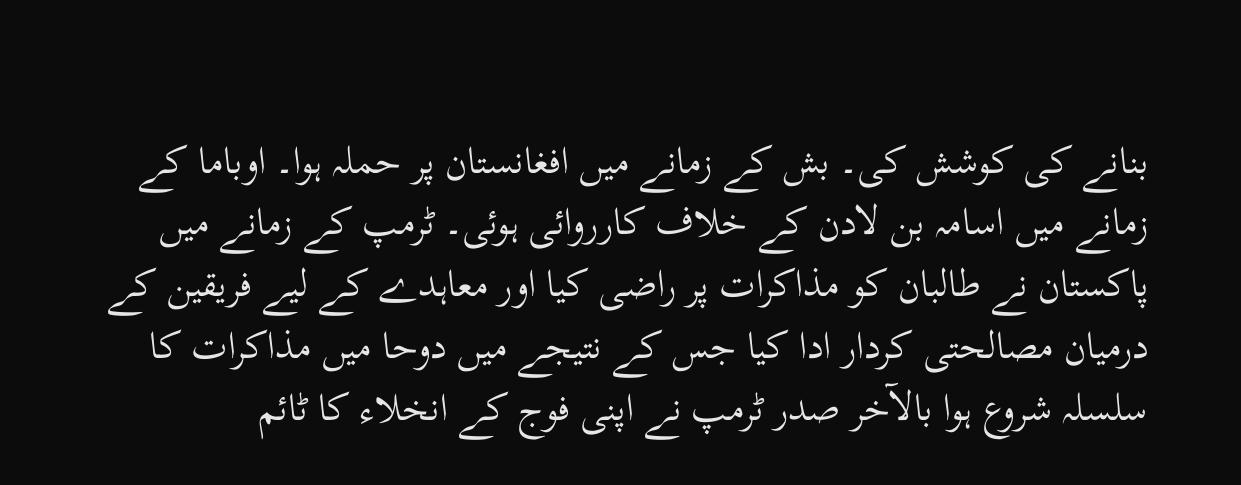بنانے کی کوشش کی۔ بش کے زمانے میں افغانستان پر حملہ ہوا۔ اوباما کے زمانے میں اسامہ بن لادن کے خلاف کارروائی ہوئی۔ ٹرمپ کے زمانے میں پاکستان نے طالبان کو مذاکرات پر راضی کیا اور معاہدے کے لیے فریقین کے درمیان مصالحتی کردار ادا کیا جس کے نتیجے میں دوحا میں مذاکرات کا سلسلہ شروع ہوا بالآخر صدر ٹرمپ نے اپنی فوج کے انخلاء کا ٹائم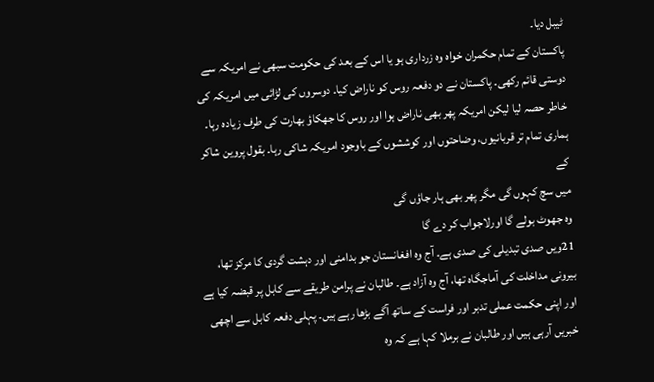ٹیبل دیا۔
پاکستان کے تمام حکمران خواہ وہ زرداری ہو یا اس کے بعد کی حکومت سبھی نے امریکہ سے دوستی قائم رکھی۔ پاکستان نے دو دفعہ روس کو ناراض کیا۔ دوسروں کی لڑائی میں امریکہ کی خاطر حصہ لیا لیکن امریکہ پھر بھی ناراض ہوا اور روس کا جھکاؤ بھارت کی طرف زیادہ رہا۔ ہماری تمام تر قربانیوں، وضاحتوں اور کوششوں کے باوجود امریکہ شاکی رہا۔ بقول پروین شاکر کے
میں سچ کہوں گی مگر پھر بھی ہار جاؤں گی
وہ جھوٹ بولے گا اورلاجواب کر دے گا
21ویں صدی تبدیلی کی صدی ہے۔ آج وہ افغانستان جو بدامنی اور دہشت گردی کا مرکز تھا، بیرونی مداخلت کی آماجگاہ تھا، آج وہ آزاد ہے۔ طالبان نے پرامن طریقے سے کابل پر قبضہ کیا ہے اور اپنی حکمت عملی تدبر اور فراست کے ساتھ آگے بڑھا رہے ہیں۔ پہلی دفعہ کابل سے اچھی خبریں آرہی ہیں اور طالبان نے برملا کہا ہے کہ وہ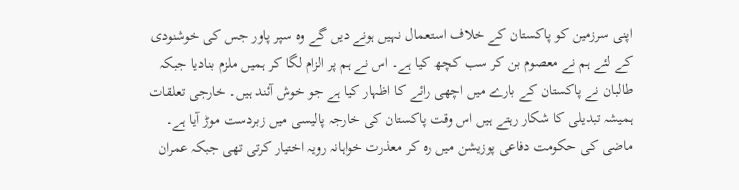اپنی سرزمین کو پاکستان کے خلاف استعمال نہیں ہونے دیں گے وہ سپر پاور جس کی خوشنودی کے لئے ہم نے معصوم بن کر سب کچھ کیا ہے۔ اس نے ہم پر الزام لگا کر ہمیں ملزم بنادیا جبکہ طالبان نے پاکستان کے بارے میں اچھی رائے کا اظہار کیا ہے جو خوش آئند ہیں۔ خارجی تعلقات ہمیشہ تبدیلی کا شکار رہتے ہیں اس وقت پاکستان کی خارجہ پالیسی میں زبردست موڑ آیا ہے۔
ماضی کی حکومت دفاعی پوزیشن میں رہ کر معذرت خواہانہ رویہ اختیار کرتی تھی جبکہ عمران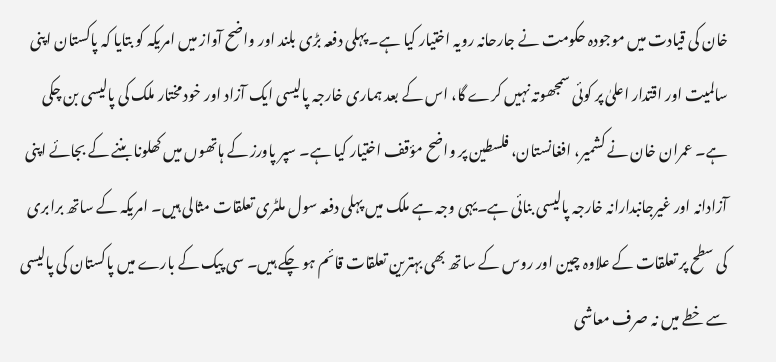خان کی قیادت میں موجودہ حکومت نے جارحانہ رویہ اختیار کیا ہے۔ پہلی دفعہ بڑی بلند اور واضح آواز میں امریکہ کو بتایا کہ پاکستان اپنی سالمیت اور اقتدار اعلیٰ پر کوئی سمجھوتہ نہیں کرے گا، اس کے بعد ہماری خارجہ پالیسی ایک آزاد اور خود مختار ملک کی پالیسی بن چکی ہے۔ عمران خان نے کشمیر، افغانستان، فلسطین پر واضح مؤقف اختیار کیا ہے۔ سپر پاورز کے ہاتھوں میں کھلونا بننے کے بجائے اپنی آزادانہ اور غیرجانبدارانہ خارجہ پالیسی بنائی ہے۔یہی وجہ ہے ملک میں پہلی دفعہ سول ملٹری تعلقات مثالی ہیں۔ امریکہ کے ساتھ برابری کی سطح پر تعلقات کے علاوہ چین اور روس کے ساتھ بھی بہترین تعلقات قائم ہو چکے ہیں۔ سی پیک کے بارے میں پاکستان کی پالیسی سے خطے میں نہ صرف معاشی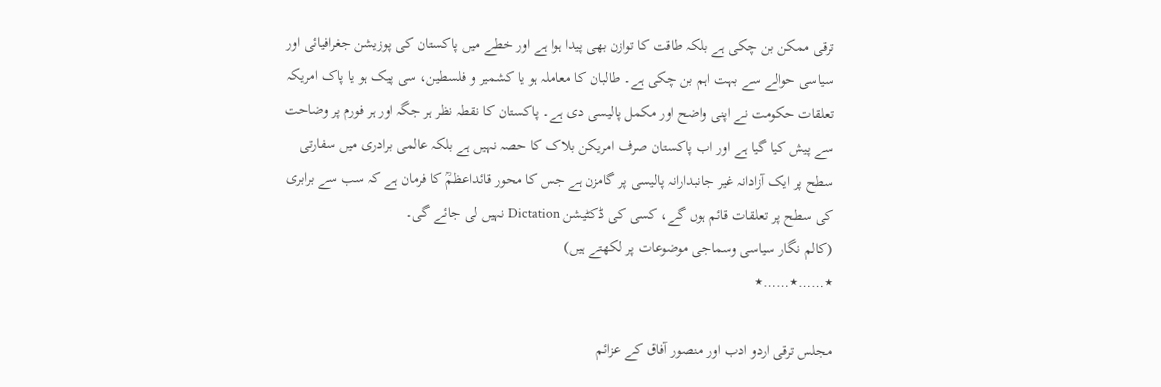ترقی ممکن بن چکی ہے بلکہ طاقت کا توازن بھی پیدا ہوا ہے اور خطے میں پاکستان کی پوزیشن جغرافیائی اور سیاسی حوالے سے بہت اہم بن چکی ہے۔ طالبان کا معاملہ ہو یا کشمیر و فلسطین، سی پیک ہو یا پاک امریکہ تعلقات حکومت نے اپنی واضح اور مکمل پالیسی دی ہے۔ پاکستان کا نقطہ نظر ہر جگہ اور ہر فورم پر وضاحت سے پیش کیا گیا ہے اور اب پاکستان صرف امریکن بلاک کا حصہ نہیں ہے بلکہ عالمی برادری میں سفارتی سطح پر ایک آزادانہ غیر جانبدارانہ پالیسی پر گامزن ہے جس کا محور قائداعظمؒ کا فرمان ہے کہ سب سے برابری کی سطح پر تعلقات قائم ہوں گے، کسی کی ڈکٹیشن Dictation نہیں لی جائے گی۔
(کالم نگار سیاسی وسماجی موضوعات پر لکھتے ہیں)
٭……٭……٭

مجلس ترقی اردو ادب اور منصور آفاق کے عزائم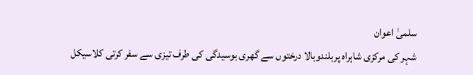سلمیٰ اعوان
شہر کی مرکزی شاہراہ پربلندوبالا درختوں سے گھری بوسیدگی کی طرف تیزی سے سفر کرتی کلاسیکل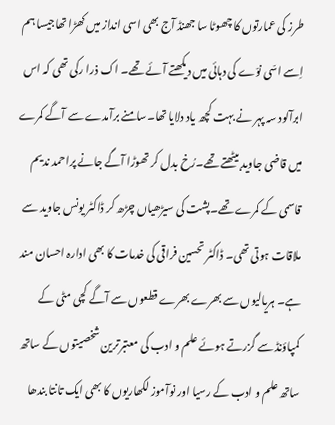طرز کی عمارتوں کا چھوٹا سا جھنڈ آج بھی اسی انداز میں کھڑا تھاجیسا ہم اِسے اسّی نوّے کی دہائی میں دیکھتے آئے تھے۔ اک ذرا رکی تھی کہ اس ابرآلود سہ پہر نے بہت کچھ یاد دلایا تھا۔سامنے برآمدے سے آگے کمرے میں قاضی جاوید بیٹھتے تھے۔رُخ بدل کر تھوڑا آگے جانے پراحمد ندیم قاسمی کے کمرے تھے۔پشت کی سیڑھیاں چڑھ کر ڈاکٹر یونس جاوید سے ملاقات ہوتی تھی۔ ڈاکٹر تحسین فراقی کی خدمات کا بھی ادارہ احسان مند ہے۔ ہریالیوں سے بھرے بھرے قطعوں سے آگے کچی مٹی کے کمپاؤنڈ سے گزرتے ہوئے علم و ادب کی معتبرترین شخصیتوں کے ساتھ ساتھ علم و ادب کے رسیا اور نوآموز لکھاریوں کا بھی ایک تانتا بندھا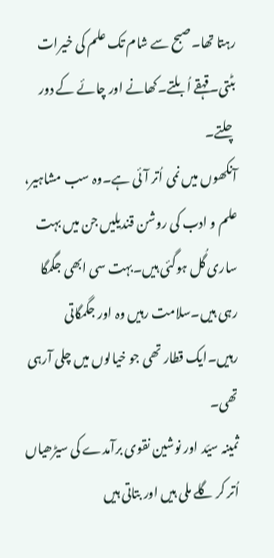رہتا تھا۔صبح سے شام تک علم کی خیرات بٹتی۔قہقے اُبلتے۔کھانے اور چائے کے دور چلتے۔
آنکھوں میں نمی اُتر آئی ہے۔وہ سب مشاہیر، علم و ادب کی روشن قندیلیں جن میں بہت ساری گُل ہوگئی ہیں۔بہت سی ابھی جگمگا رہی ہیں۔سلامت رہیں وہ اور جگمگاتی رہیں۔ایک قطار تھی جو خیالوں میں چلی آرہی تھی۔
ثمینہ سیّد اور نوشین نقوی برآمدے کی سیڑھیاں اُتر کر گلے ملی ہیں اور بتاتی ہیں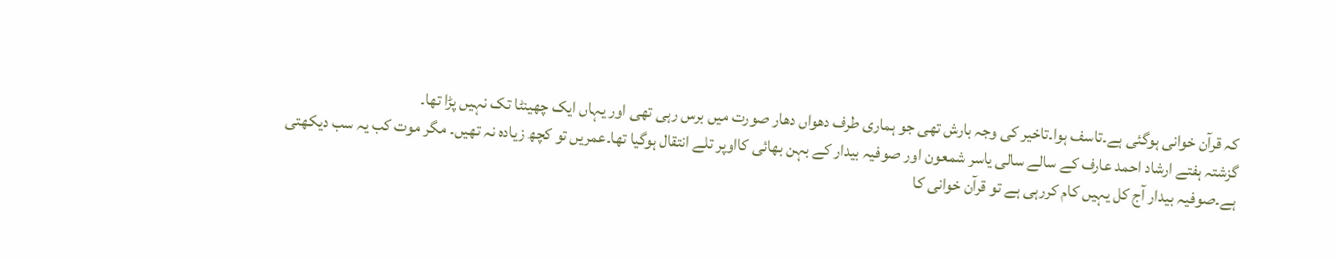کہ قرآن خوانی ہوگئی ہے۔تاسف ہوا۔تاخیر کی وجہ بارش تھی جو ہماری طرف دھواں دھار صورت میں برس رہی تھی اور یہاں ایک چھینٹا تک نہیں پڑا تھا۔
گزشتہ ہفتے ارشاد احمد عارف کے سالے سالی یاسر شمعون اور صوفیہ بیدار کے بہن بھائی کااوپر تلے انتقال ہوگیا تھا۔عمریں تو کچھ زیادہ نہ تھیں۔ مگر موت کب یہ سب دیکھتی ہے۔صوفیہ بیدار آج کل یہیں کام کررہی ہے تو قرآن خوانی کا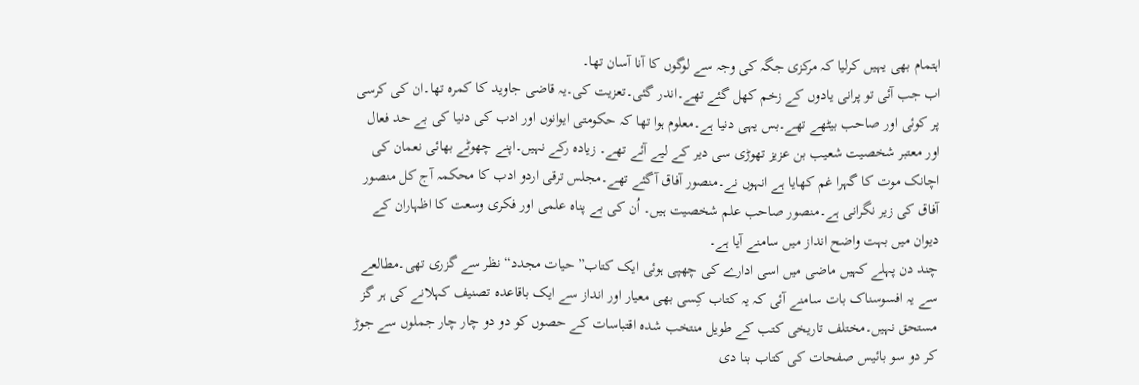اہتمام بھی یہیں کرلیا کہ مرکزی جگہ کی وجہ سے لوگوں کا آنا آسان تھا۔
اب جب آئی تو پرانی یادوں کے زخم کھل گئے تھے۔اندر گئی۔تعزیت کی۔یہ قاضی جاوید کا کمرہ تھا۔ان کی کرسی پر کوئی اور صاحب بیٹھے تھے۔بس یہی دنیا ہے۔معلوم ہوا تھا کہ حکومتی ایوانوں اور ادب کی دنیا کی بے حد فعال اور معتبر شخصیت شعیب بن عزیز تھوڑی سی دیر کے لیے آئے تھے۔ زیادہ رکے نہیں۔اپنے چھوٹے بھائی نعمان کی اچانک موت کا گہرا غم کھایا ہے انہوں نے۔منصور آفاق آگئے تھے۔مجلس ترقی اردو ادب کا محکمہ آج کل منصور آفاق کی زیر نگرانی ہے۔منصور صاحب علم شخصیت ہیں۔ اُن کی بے پناہ علمی اور فکری وسعت کا اظہاران کے دیوان میں بہت واضح انداز میں سامنے آیا ہے۔
چند دن پہلے کہیں ماضی میں اسی ادارے کی چھپی ہوئی ایک کتاب”حیات مجدد“ نظر سے گزری تھی۔مطالعے سے یہ افسوسناک بات سامنے آئی کہ یہ کتاب کِسی بھی معیار اور انداز سے ایک باقاعدہ تصنیف کہلانے کی ہر گز مستحق نہیں۔مختلف تاریخی کتب کے طویل منتخب شدہ اقتباسات کے حصوں کو دو دو چار چار جملوں سے جوڑ کر دو سو بائیس صفحات کی کتاب بنا دی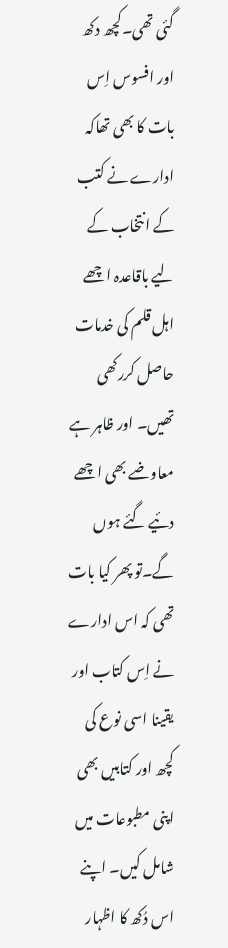گئی تھی۔کچھ دکھ اور افسوس اِس بات کا بھی تھاکہ ادارے نے کتب کے انتخاب کے لیے باقاعدہ اچھے اہل قلم کی خدمات حاصل کررکھی تھیں۔ اور ظاہر ہے معاوضے بھی اچھے دئیے گئے ہوں گے۔تو پھر کیا بات تھی کہ اس ادارے نے اِس کتاب اور یقینا اسی نوع کی کچھ اور کتابیں بھی اپنی مطبوعات میں شامل کیں۔ اپنے اس دُکھ کا اظہار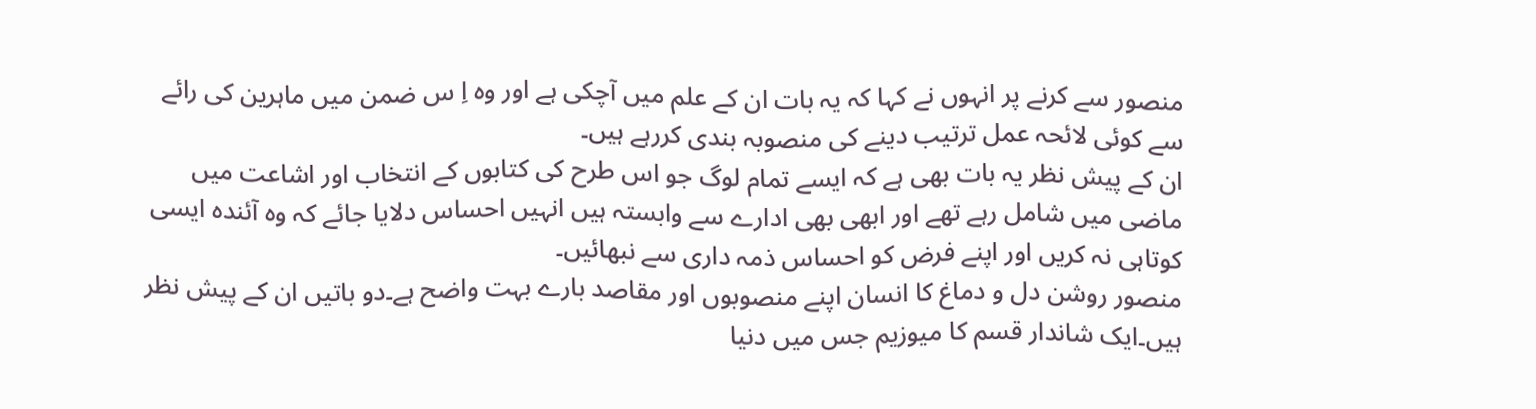منصور سے کرنے پر انہوں نے کہا کہ یہ بات ان کے علم میں آچکی ہے اور وہ اِ س ضمن میں ماہرین کی رائے سے کوئی لائحہ عمل ترتیب دینے کی منصوبہ بندی کررہے ہیں۔
ان کے پیش نظر یہ بات بھی ہے کہ ایسے تمام لوگ جو اس طرح کی کتابوں کے انتخاب اور اشاعت میں ماضی میں شامل رہے تھے اور ابھی بھی ادارے سے وابستہ ہیں انہیں احساس دلایا جائے کہ وہ آئندہ ایسی کوتاہی نہ کریں اور اپنے فرض کو احساس ذمہ داری سے نبھائیں۔
منصور روشن دل و دماغ کا انسان اپنے منصوبوں اور مقاصد بارے بہت واضح ہے۔دو باتیں ان کے پیش نظر ہیں۔ایک شاندار قسم کا میوزیم جس میں دنیا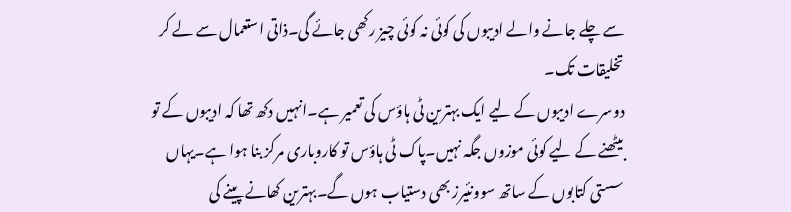سے چلے جانے والے ادیبوں کی کوئی نہ کوئی چیز رکھی جائے گی۔ذاتی استعمال سے لے کر تخلیقات تک۔
دوسرے ادیبوں کے لیے ایک بہترین ٹی ہاؤس کی تعمیر ہے۔انہیں دکھ تھا کہ ادیبوں کے تو بیٹھنے کے لیے کوئی موزوں جگہ نہیں۔پاک ٹی ہاؤس تو کاروباری مرکز بنا ہوا ہے۔یہاں سستی کتابوں کے ساتھ سوونئیرز بھی دستیاب ہوں گے۔بہترین کھانے پینے کی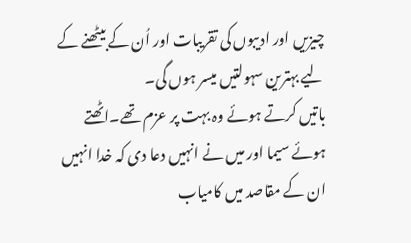چیزیں اور ادیبوں کی تقریبات اور اُن کے بیٹھنے کے لیے بہترین سہولتیں میسر ہوں گی۔
باتیں کرتے ہوئے وہ بہت پر عزم تھے۔اٹھتے ہوئے سیما اور میں نے انہیں دعا دی کہ خدا انہیں ان کے مقاصد میں کامیاب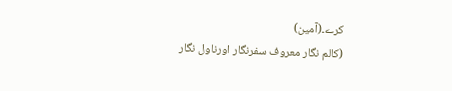کرے۔(آمین)
(کالم نگار معروف سفرنگار اورناول نگار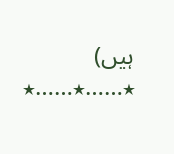ہیں)
٭……٭……٭